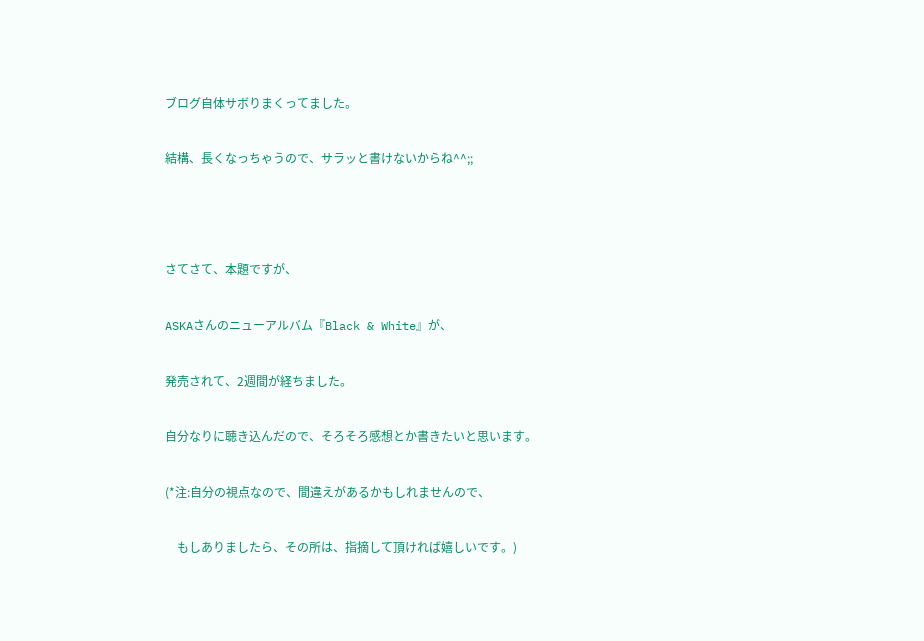ブログ自体サボりまくってました。

結構、長くなっちゃうので、サラッと書けないからね^^;;



さてさて、本題ですが、

ASKAさんのニューアルバム『Black & White』が、

発売されて、2週間が経ちました。

自分なりに聴き込んだので、そろそろ感想とか書きたいと思います。

(*注:自分の視点なので、間違えがあるかもしれませんので、

    もしありましたら、その所は、指摘して頂ければ嬉しいです。)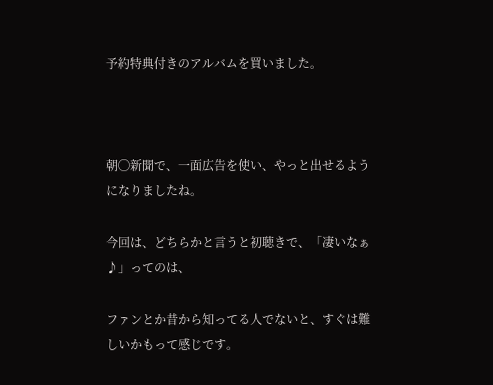予約特典付きのアルバムを買いました。



朝◯新聞で、一面広告を使い、やっと出せるようになりましたね。

今回は、どちらかと言うと初聴きで、「凄いなぁ♪」ってのは、

ファンとか昔から知ってる人でないと、すぐは難しいかもって感じです。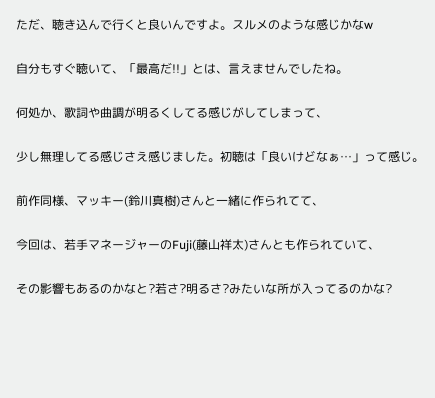ただ、聴き込んで行くと良いんですよ。スルメのような感じかなw

自分もすぐ聴いて、「最高だ!!」とは、言えませんでしたね。

何処か、歌詞や曲調が明るくしてる感じがしてしまって、

少し無理してる感じさえ感じました。初聴は「良いけどなぁ…」って感じ。

前作同様、マッキー(鈴川真樹)さんと一緒に作られてて、

今回は、若手マネージャーのFuji(藤山祥太)さんとも作られていて、

その影響もあるのかなと?若さ?明るさ?みたいな所が入ってるのかな?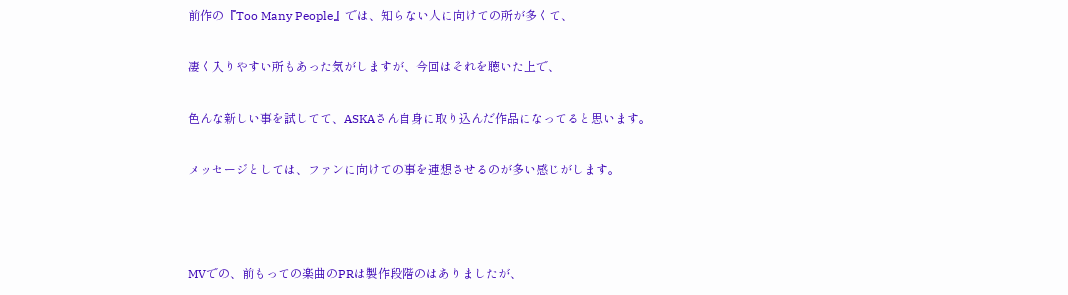前作の『Too Many People』では、知らない人に向けての所が多くて、

凄く入りやすい所もあった気がしますが、今回はそれを聴いた上で、

色んな新しい事を試してて、ASKAさん自身に取り込んだ作品になってると思います。

メッセージとしては、ファンに向けての事を連想させるのが多い感じがします。



MVでの、前もっての楽曲のPRは製作段階のはありましたが、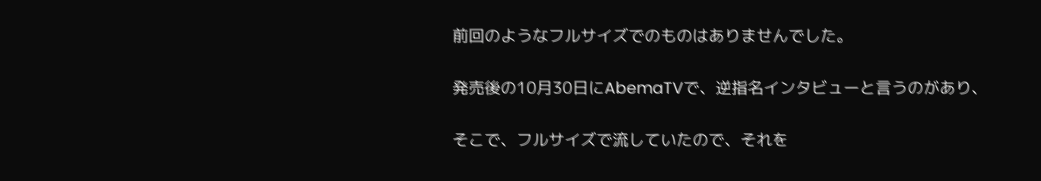前回のようなフルサイズでのものはありませんでした。

発売後の10月30日にAbemaTVで、逆指名インタビューと言うのがあり、

そこで、フルサイズで流していたので、それを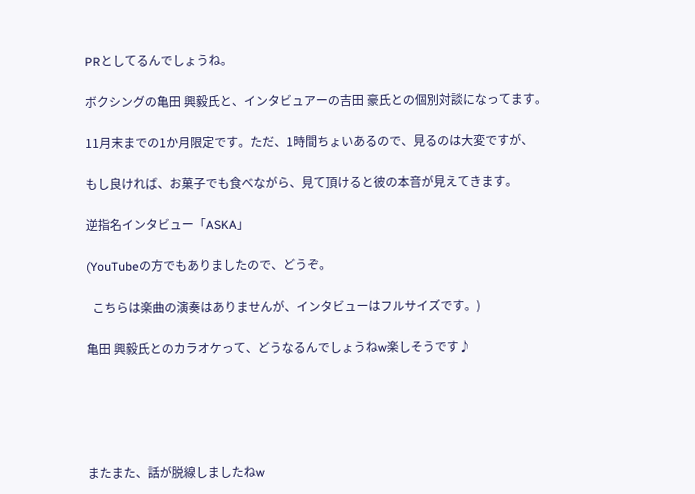PRとしてるんでしょうね。

ボクシングの亀田 興毅氏と、インタビュアーの吉田 豪氏との個別対談になってます。

11月末までの1か月限定です。ただ、1時間ちょいあるので、見るのは大変ですが、

もし良ければ、お菓子でも食べながら、見て頂けると彼の本音が見えてきます。

逆指名インタビュー「ASKA」

(YouTubeの方でもありましたので、どうぞ。

  こちらは楽曲の演奏はありませんが、インタビューはフルサイズです。)

亀田 興毅氏とのカラオケって、どうなるんでしょうねw楽しそうです♪





またまた、話が脱線しましたねw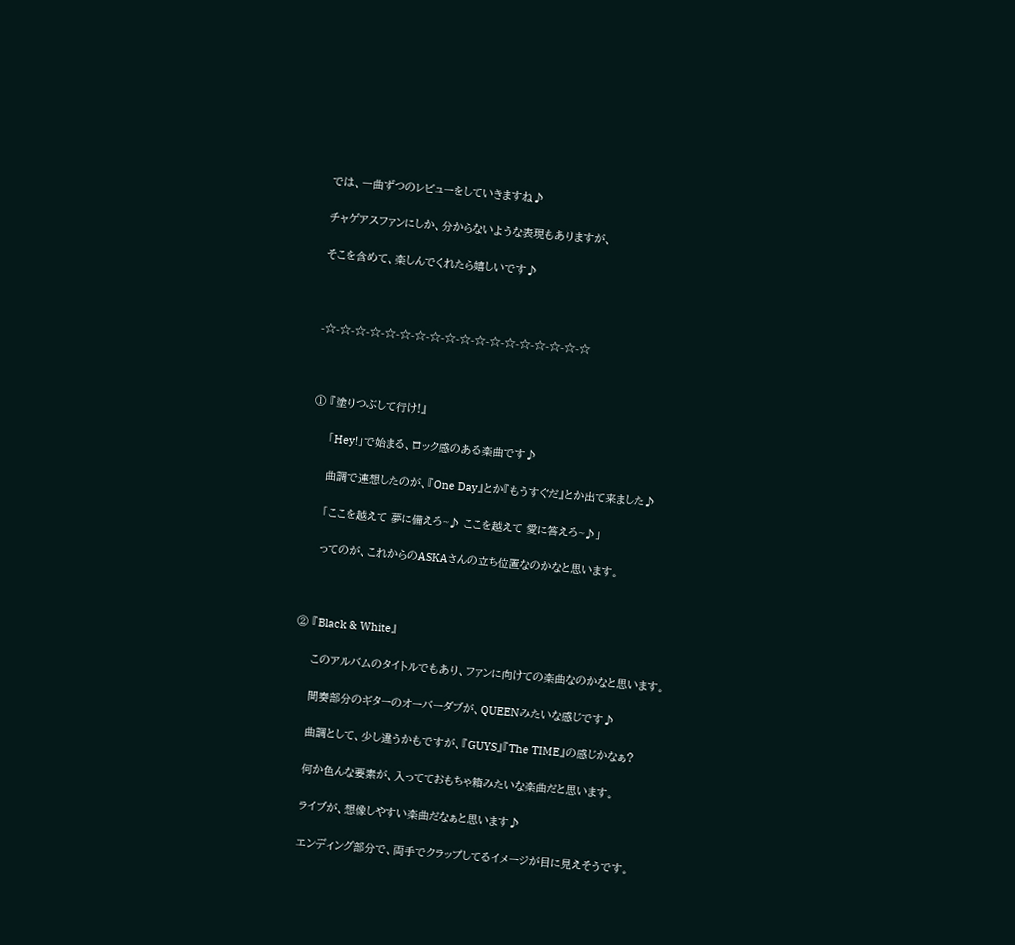では、一曲ずつのレビューをしていきますね♪

チャゲアスファンにしか、分からないような表現もありますが、

そこを含めて、楽しんでくれたら嬉しいです♪



-☆-☆-☆-☆-☆-☆-☆-☆-☆-☆-☆-☆-☆-☆-☆-☆-☆-☆



① 『塗りつぶして行け!』

    「Hey!」で始まる、ロック感のある楽曲です♪

    曲調で連想したのが、『One Day』とか『もうすぐだ』とか出て来ました♪

    「ここを越えて 夢に備えろ~♪ ここを越えて 愛に答えろ~♪」

    ってのが、これからのASKAさんの立ち位置なのかなと思います。



② 『Black & White』

    このアルバムのタイトルでもあり、ファンに向けての楽曲なのかなと思います。

    間奏部分のギターのオーバーダブが、QUEENみたいな感じです♪

    曲調として、少し違うかもですが、『GUYS』『The TIME』の感じかなぁ?

    何か色んな要素が、入ってておもちゃ箱みたいな楽曲だと思います。

    ライブが、想像しやすい楽曲だなぁと思います♪

    エンディング部分で、両手でクラップしてるイメージが目に見えそうです。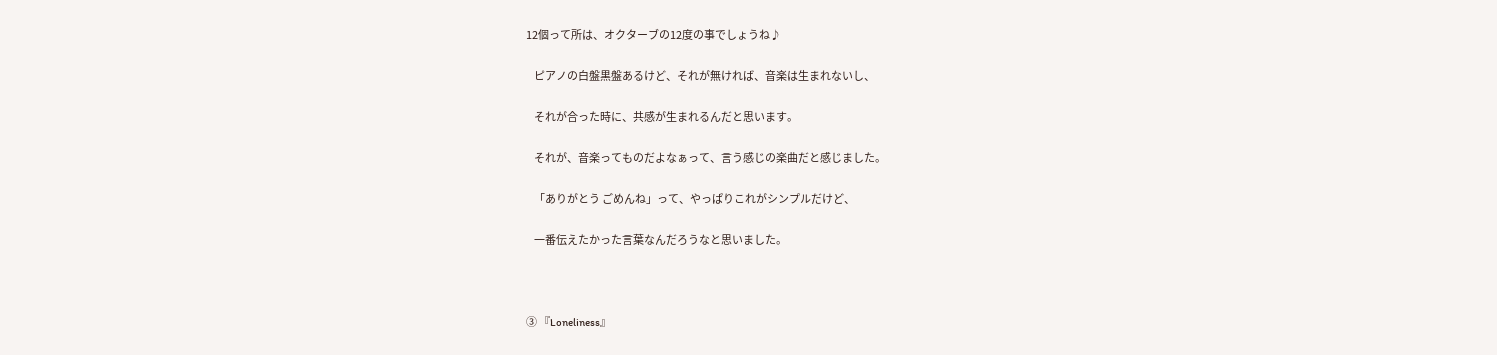12個って所は、オクターブの12度の事でしょうね♪

    ピアノの白盤黒盤あるけど、それが無ければ、音楽は生まれないし、

    それが合った時に、共感が生まれるんだと思います。

    それが、音楽ってものだよなぁって、言う感じの楽曲だと感じました。

    「ありがとう ごめんね」って、やっぱりこれがシンプルだけど、

    一番伝えたかった言葉なんだろうなと思いました。



③ 『Loneliness』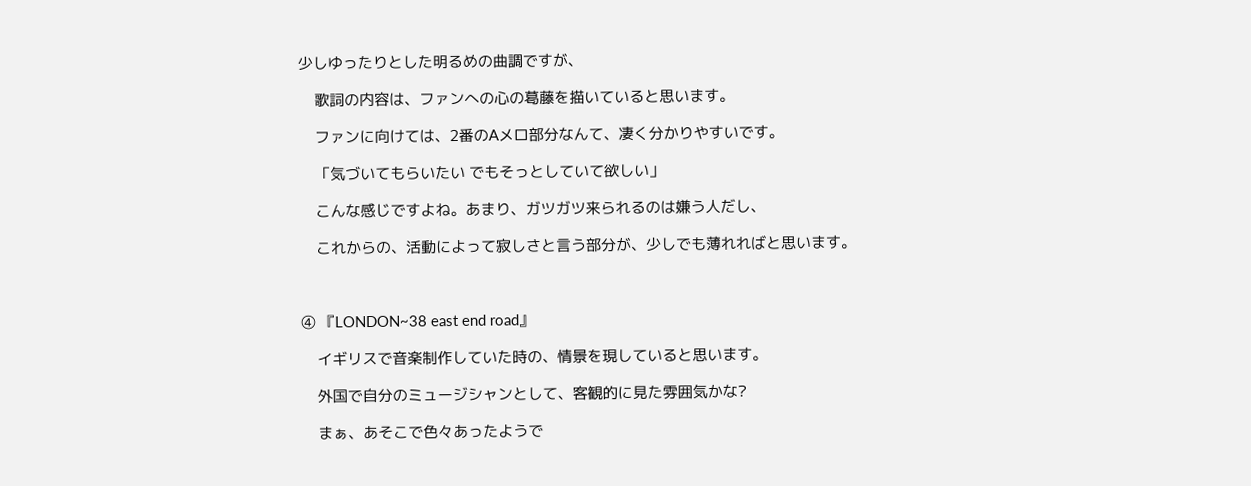少しゆったりとした明るめの曲調ですが、

    歌詞の内容は、ファンへの心の葛藤を描いていると思います。

    ファンに向けては、2番のAメロ部分なんて、凄く分かりやすいです。

    「気づいてもらいたい でもそっとしていて欲しい」

    こんな感じですよね。あまり、ガツガツ来られるのは嫌う人だし、

    これからの、活動によって寂しさと言う部分が、少しでも薄れればと思います。



④ 『LONDON~38 east end road』

    イギリスで音楽制作していた時の、情景を現していると思います。

    外国で自分のミュージシャンとして、客観的に見た雰囲気かな?

    まぁ、あそこで色々あったようで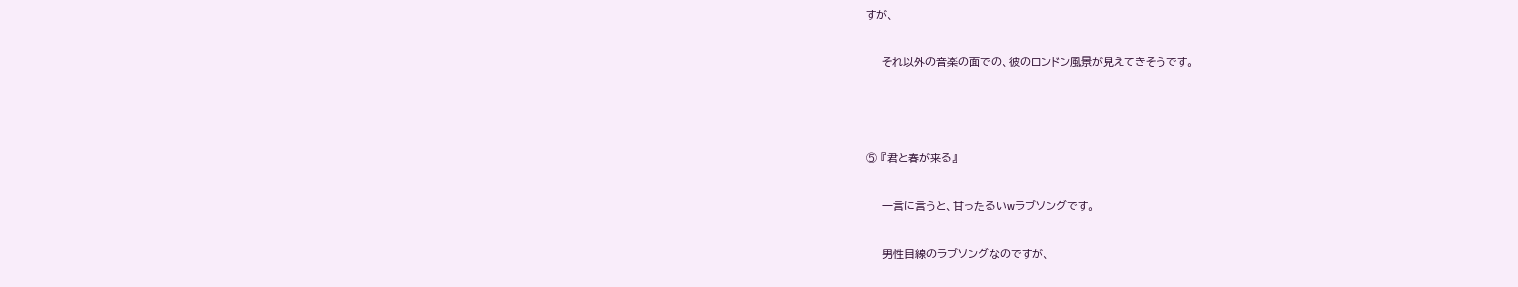すが、

    それ以外の音楽の面での、彼のロンドン風景が見えてきそうです。



⑤ 『君と春が来る』

    一言に言うと、甘ったるいwラブソングです。

    男性目線のラブソングなのですが、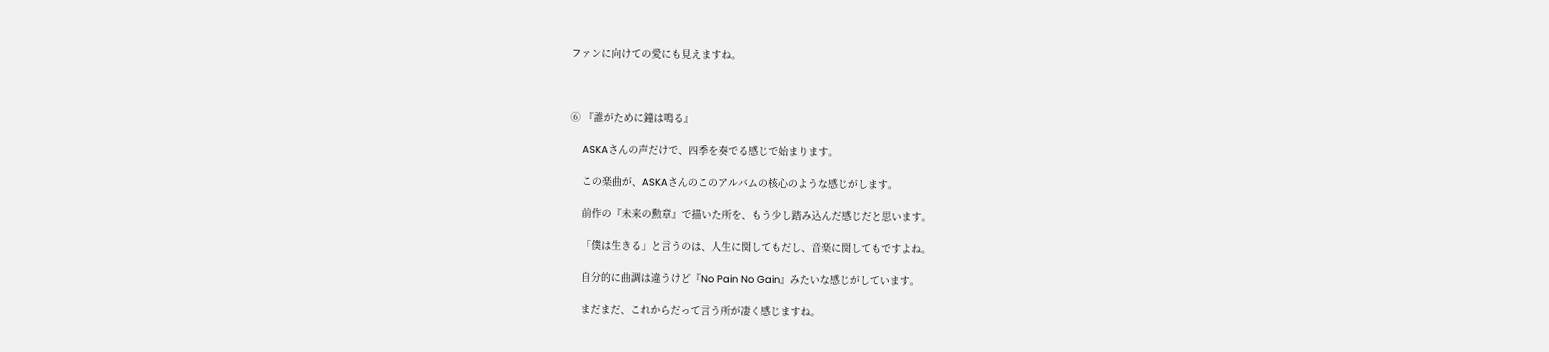ファンに向けての愛にも見えますね。



⑥ 『誰がために鐘は鳴る』

    ASKAさんの声だけで、四季を奏でる感じで始まります。

    この楽曲が、ASKAさんのこのアルバムの核心のような感じがします。

    前作の『未来の勲章』で描いた所を、もう少し踏み込んだ感じだと思います。

    「僕は生きる」と言うのは、人生に関してもだし、音楽に関してもですよね。

    自分的に曲調は違うけど『No Pain No Gain』みたいな感じがしています。

    まだまだ、これからだって言う所が凄く感じますね。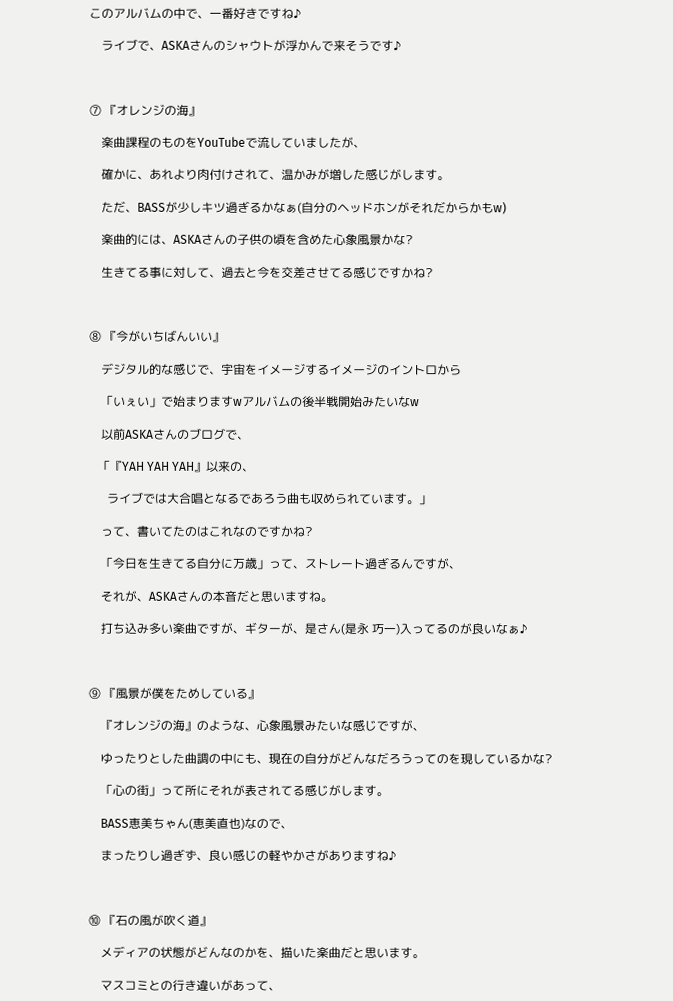このアルバムの中で、一番好きですね♪

    ライブで、ASKAさんのシャウトが浮かんで来そうです♪



⑦ 『オレンジの海』

    楽曲課程のものをYouTubeで流していましたが、

    確かに、あれより肉付けされて、温かみが増した感じがします。

    ただ、BASSが少しキツ過ぎるかなぁ(自分のヘッドホンがそれだからかもw)

    楽曲的には、ASKAさんの子供の頃を含めた心象風景かな?

    生きてる事に対して、過去と今を交差させてる感じですかね?



⑧ 『今がいちばんいい』

    デジタル的な感じで、宇宙をイメージするイメージのイントロから

    「いぇい」で始まりますwアルバムの後半戦開始みたいなw

    以前ASKAさんのブログで、

   「『YAH YAH YAH』以来の、

      ライブでは大合唱となるであろう曲も収められています。」

    って、書いてたのはこれなのですかね?

    「今日を生きてる自分に万歳」って、ストレート過ぎるんですが、

    それが、ASKAさんの本音だと思いますね。

    打ち込み多い楽曲ですが、ギターが、是さん(是永 巧一)入ってるのが良いなぁ♪



⑨ 『風景が僕をためしている』

    『オレンジの海』のような、心象風景みたいな感じですが、

    ゆったりとした曲調の中にも、現在の自分がどんなだろうってのを現しているかな?

    「心の街」って所にそれが表されてる感じがします。

    BASS恵美ちゃん(恵美直也)なので、

    まったりし過ぎず、良い感じの軽やかさがありますね♪



⑩ 『石の風が吹く道』

    メディアの状態がどんなのかを、描いた楽曲だと思います。

    マスコミとの行き違いがあって、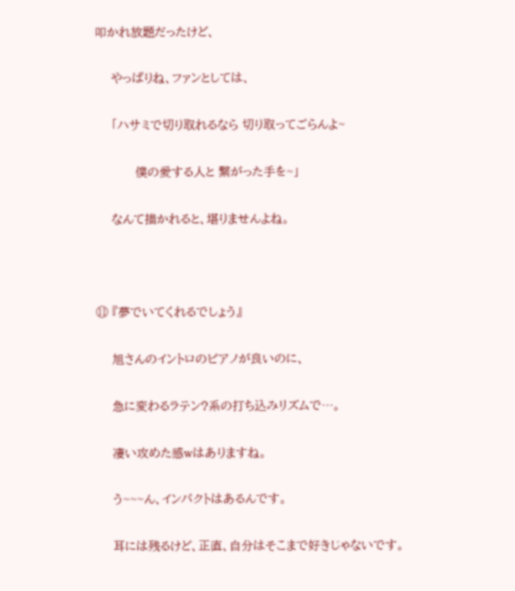叩かれ放題だったけど、

    やっぱりね、ファンとしては、

    「ハサミで切り取れるなら 切り取ってごらんよ~

          僕の愛する人と 繋がった手を~」

    なんて描かれると、堪りませんよね。



⑪ 『夢でいてくれるでしょう』

    旭さんのイントロのピアノが良いのに、

    急に変わるラテン?系の打ち込みリズムで…。

    凄い攻めた感wはありますね。

    う~~~ん、インパクトはあるんです。

    耳には残るけど、正直、自分はそこまで好きじゃないです。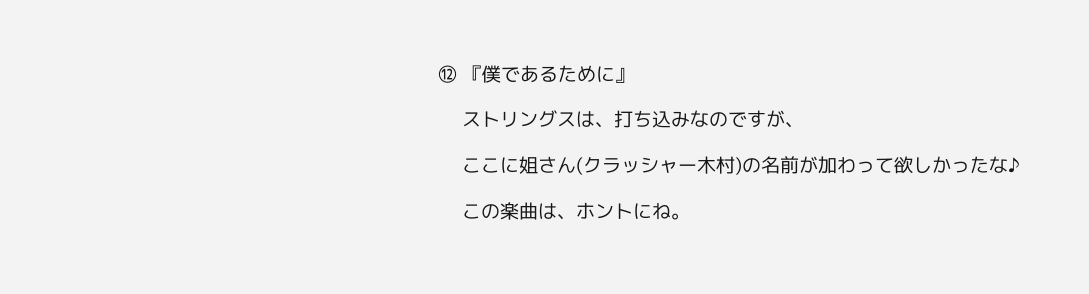⑫ 『僕であるために』

    ストリングスは、打ち込みなのですが、

    ここに姐さん(クラッシャー木村)の名前が加わって欲しかったな♪

    この楽曲は、ホントにね。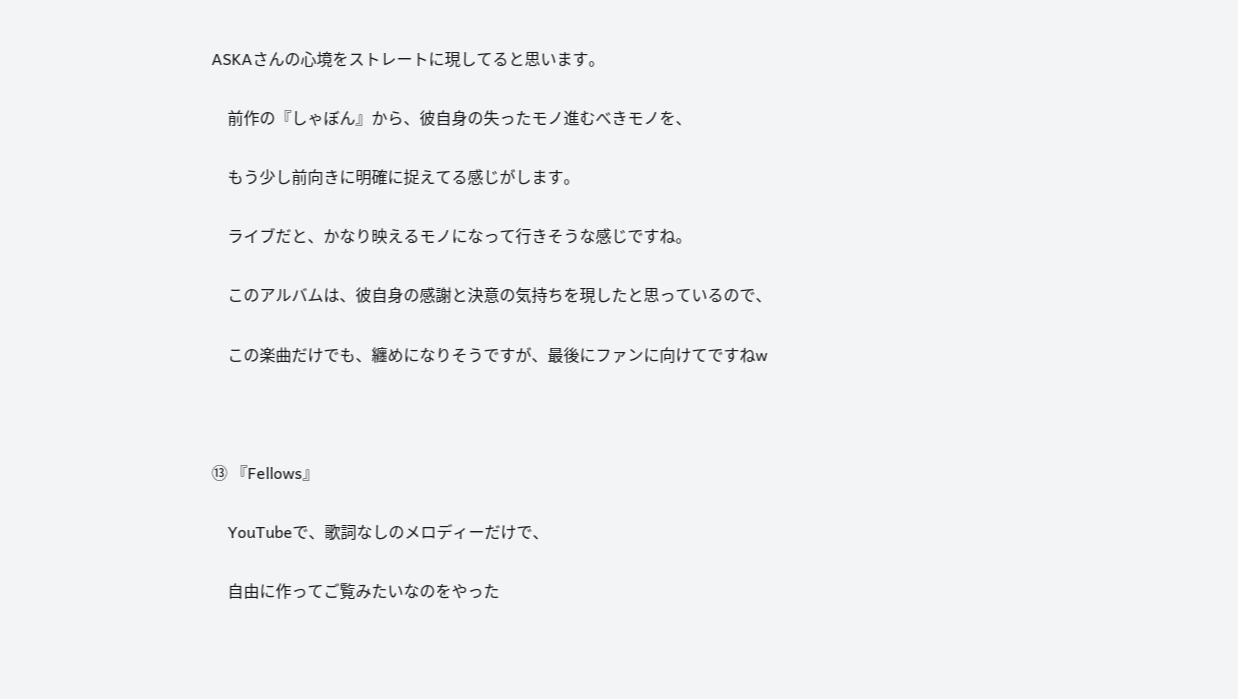ASKAさんの心境をストレートに現してると思います。

    前作の『しゃぼん』から、彼自身の失ったモノ進むべきモノを、

    もう少し前向きに明確に捉えてる感じがします。

    ライブだと、かなり映えるモノになって行きそうな感じですね。

    このアルバムは、彼自身の感謝と決意の気持ちを現したと思っているので、

    この楽曲だけでも、纏めになりそうですが、最後にファンに向けてですねw



⑬ 『Fellows』

    YouTubeで、歌詞なしのメロディーだけで、

    自由に作ってご覧みたいなのをやった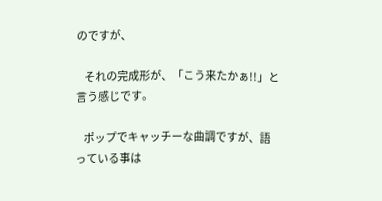のですが、

    それの完成形が、「こう来たかぁ!!」と言う感じです。

    ポップでキャッチーな曲調ですが、語っている事は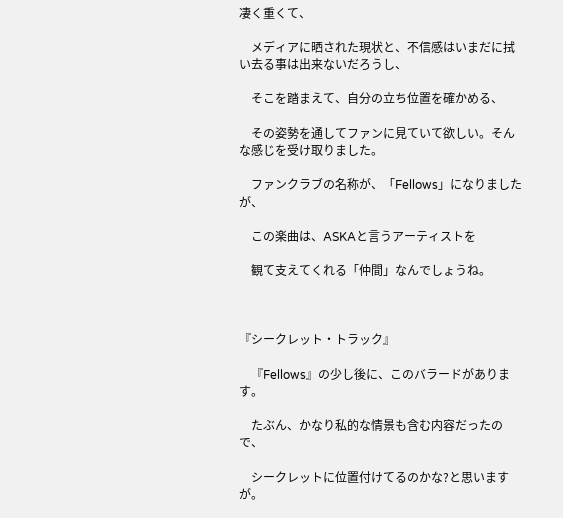凄く重くて、

    メディアに晒された現状と、不信感はいまだに拭い去る事は出来ないだろうし、

    そこを踏まえて、自分の立ち位置を確かめる、

    その姿勢を通してファンに見ていて欲しい。そんな感じを受け取りました。

    ファンクラブの名称が、「Fellows」になりましたが、

    この楽曲は、ASKAと言うアーティストを

    観て支えてくれる「仲間」なんでしょうね。



『シークレット・トラック』

    『Fellows』の少し後に、このバラードがあります。

    たぶん、かなり私的な情景も含む内容だったので、

    シークレットに位置付けてるのかな?と思いますが。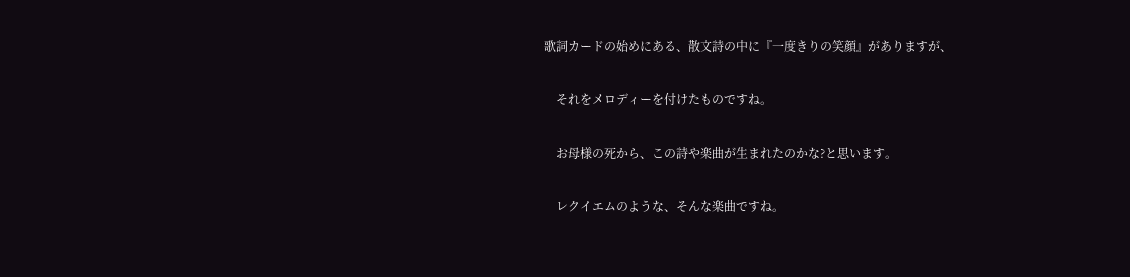歌詞カードの始めにある、散文詩の中に『一度きりの笑顔』がありますが、

    それをメロディーを付けたものですね。

    お母様の死から、この詩や楽曲が生まれたのかな?と思います。

    レクイエムのような、そんな楽曲ですね。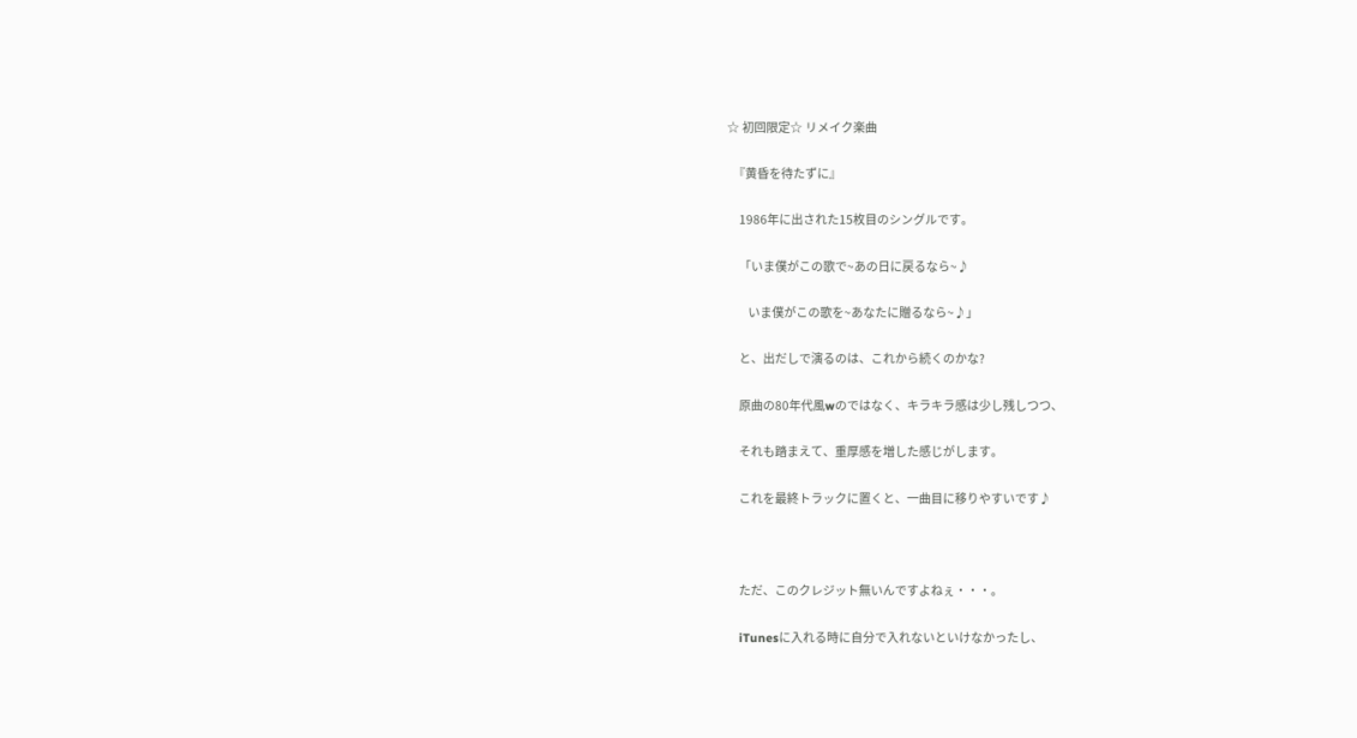☆ 初回限定☆ リメイク楽曲

  『黄昏を待たずに』

    1986年に出された15枚目のシングルです。

    「いま僕がこの歌で~あの日に戻るなら~♪

       いま僕がこの歌を~あなたに贈るなら~♪」

    と、出だしで演るのは、これから続くのかな?

    原曲の80年代風wのではなく、キラキラ感は少し残しつつ、

    それも踏まえて、重厚感を増した感じがします。

    これを最終トラックに置くと、一曲目に移りやすいです♪



    ただ、このクレジット無いんですよねぇ・・・。

    iTunesに入れる時に自分で入れないといけなかったし、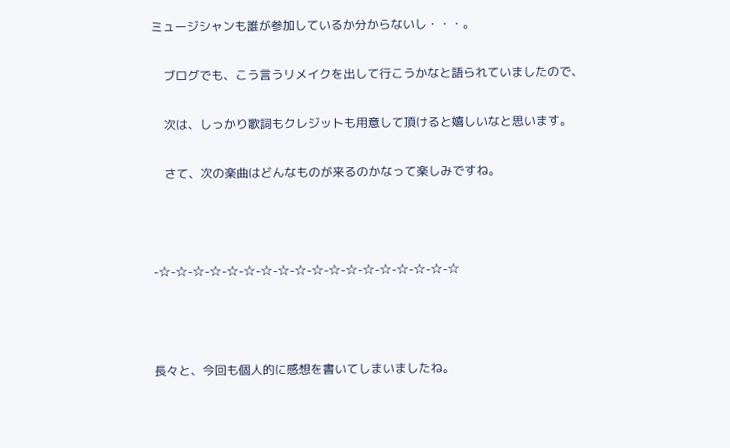ミュージシャンも誰が参加しているか分からないし・・・。

    ブログでも、こう言うリメイクを出して行こうかなと語られていましたので、

    次は、しっかり歌詞もクレジットも用意して頂けると嬉しいなと思います。

    さて、次の楽曲はどんなものが来るのかなって楽しみですね。



-☆-☆-☆-☆-☆-☆-☆-☆-☆-☆-☆-☆-☆-☆-☆-☆-☆-☆



長々と、今回も個人的に感想を書いてしまいましたね。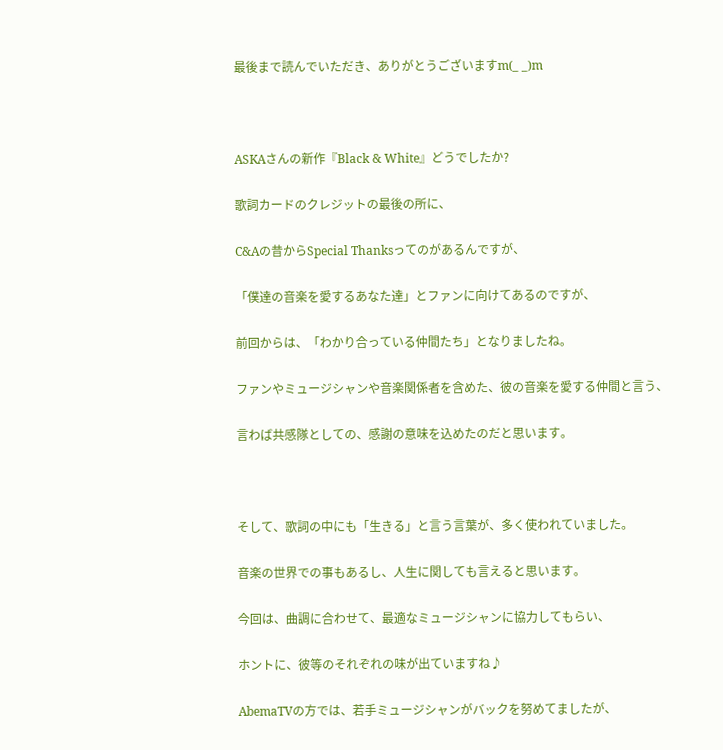最後まで読んでいただき、ありがとうございますm(_ _)m



ASKAさんの新作『Black & White』どうでしたか?

歌詞カードのクレジットの最後の所に、

C&Aの昔からSpecial Thanksってのがあるんですが、

「僕達の音楽を愛するあなた達」とファンに向けてあるのですが、

前回からは、「わかり合っている仲間たち」となりましたね。

ファンやミュージシャンや音楽関係者を含めた、彼の音楽を愛する仲間と言う、

言わば共感隊としての、感謝の意味を込めたのだと思います。



そして、歌詞の中にも「生きる」と言う言葉が、多く使われていました。

音楽の世界での事もあるし、人生に関しても言えると思います。

今回は、曲調に合わせて、最適なミュージシャンに協力してもらい、

ホントに、彼等のそれぞれの味が出ていますね♪

AbemaTVの方では、若手ミュージシャンがバックを努めてましたが、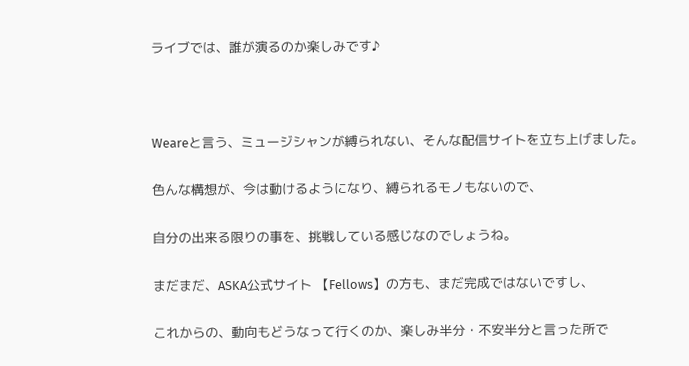ライブでは、誰が演るのか楽しみです♪



Weareと言う、ミュージシャンが縛られない、そんな配信サイトを立ち上げました。

色んな構想が、今は動けるようになり、縛られるモノもないので、

自分の出来る限りの事を、挑戦している感じなのでしょうね。

まだまだ、ASKA公式サイト 【Fellows】の方も、まだ完成ではないですし、

これからの、動向もどうなって行くのか、楽しみ半分・不安半分と言った所で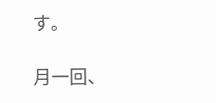す。

月一回、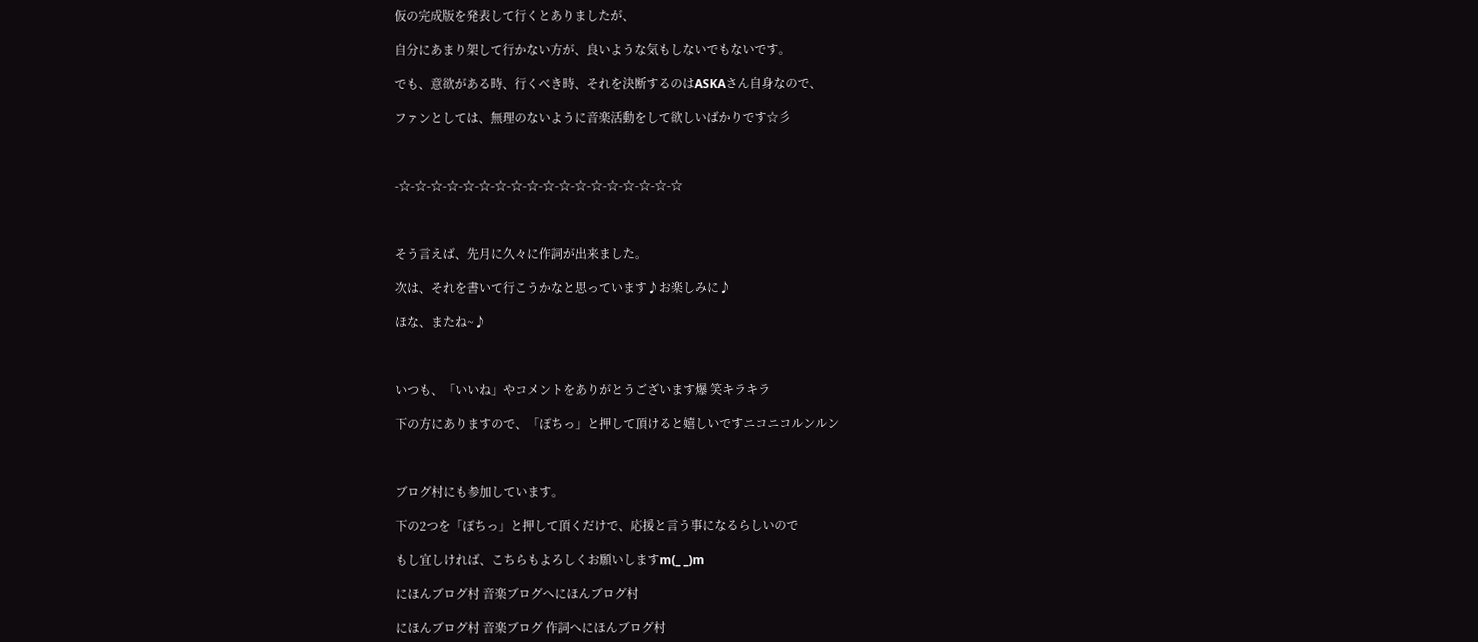仮の完成版を発表して行くとありましたが、

自分にあまり架して行かない方が、良いような気もしないでもないです。

でも、意欲がある時、行くべき時、それを決断するのはASKAさん自身なので、

ファンとしては、無理のないように音楽活動をして欲しいばかりです☆彡



-☆-☆-☆-☆-☆-☆-☆-☆-☆-☆-☆-☆-☆-☆-☆-☆-☆-☆



そう言えば、先月に久々に作詞が出来ました。

次は、それを書いて行こうかなと思っています♪お楽しみに♪

ほな、またね~♪



いつも、「いいね」やコメントをありがとうございます爆 笑キラキラ

下の方にありますので、「ぽちっ」と押して頂けると嬉しいですニコニコルンルン



ブログ村にも参加しています。

下の2つを「ぽちっ」と押して頂くだけで、応援と言う事になるらしいので

もし宜しければ、こちらもよろしくお願いしますm(_ _)m

にほんブログ村 音楽ブログへにほんブログ村

にほんブログ村 音楽ブログ 作詞へにほんブログ村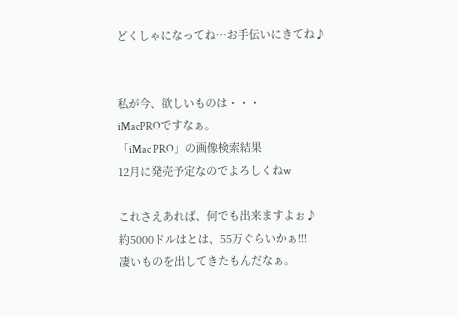どくしゃになってね…お手伝いにきてね♪


私が今、欲しいものは・・・
iMacPROですなぁ。
「iMac PRO」の画像検索結果
12月に発売予定なのでよろしくねw

これさえあれば、何でも出来ますよぉ♪
約5000ドルはとは、55万ぐらいかぁ!!!
凄いものを出してきたもんだなぁ。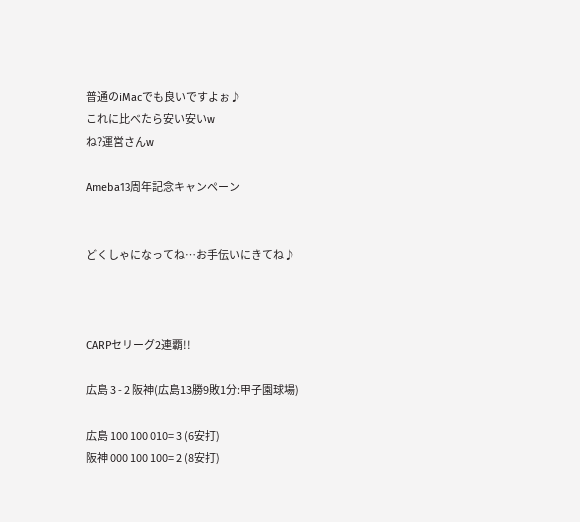普通のiMacでも良いですよぉ♪
これに比べたら安い安いw
ね?運営さんw

Ameba13周年記念キャンペーン


どくしゃになってね…お手伝いにきてね♪



CARPセリーグ2連覇!!

広島 3 - 2 阪神(広島13勝9敗1分:甲子園球場)

広島 100 100 010= 3 (6安打)
阪神 000 100 100= 2 (8安打)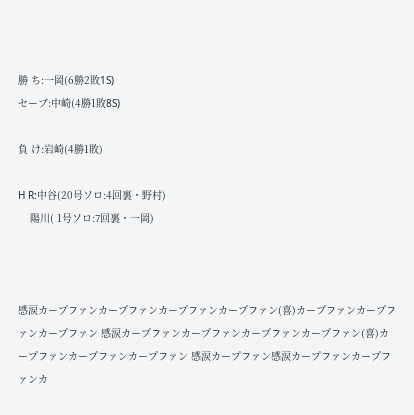勝 ち:一岡(6勝2敗1S)
セーブ:中崎(4勝1敗8S)

負 け:岩崎(4勝1敗)

H R:中谷(20号ソロ:4回裏・野村)
    陽川( 1号ソロ:7回裏・一岡)



感涙カープファンカープファンカープファンカープファン(喜)カープファンカープファンカープファン 感涙カープファンカープファンカープファンカープファン(喜)カープファンカープファンカープファン 感涙カープファン感涙カープファンカープファンカ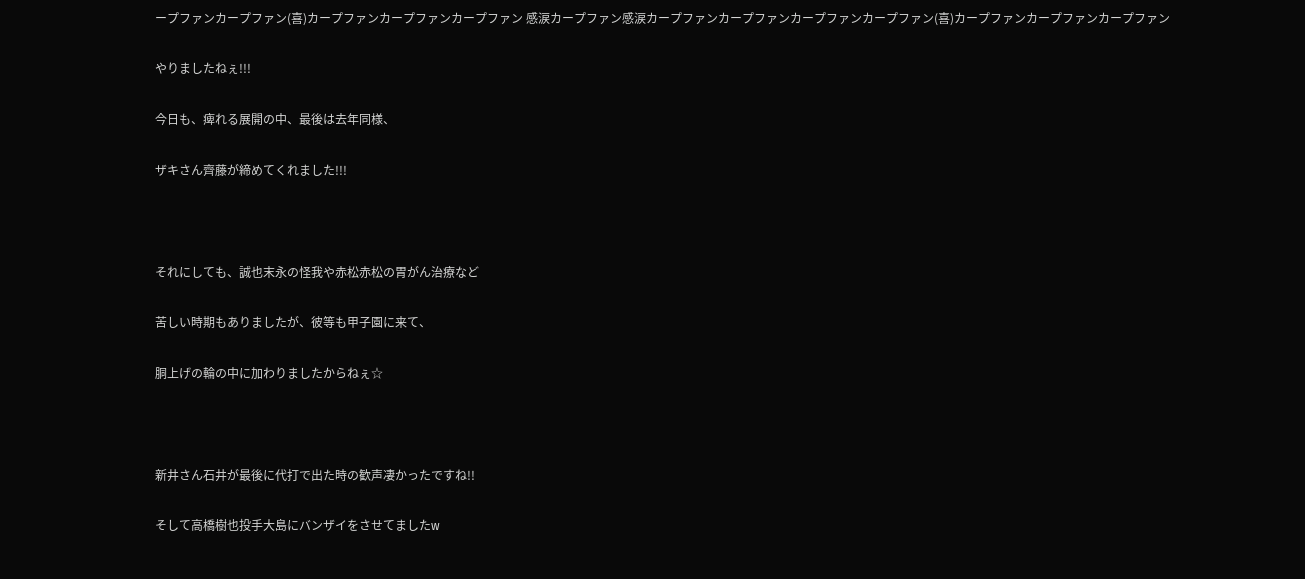ープファンカープファン(喜)カープファンカープファンカープファン 感涙カープファン感涙カープファンカープファンカープファンカープファン(喜)カープファンカープファンカープファン

やりましたねぇ!!!

今日も、痺れる展開の中、最後は去年同様、

ザキさん齊藤が締めてくれました!!!



それにしても、誠也末永の怪我や赤松赤松の胃がん治療など

苦しい時期もありましたが、彼等も甲子園に来て、

胴上げの輪の中に加わりましたからねぇ☆



新井さん石井が最後に代打で出た時の歓声凄かったですね!!

そして高橋樹也投手大島にバンザイをさせてましたw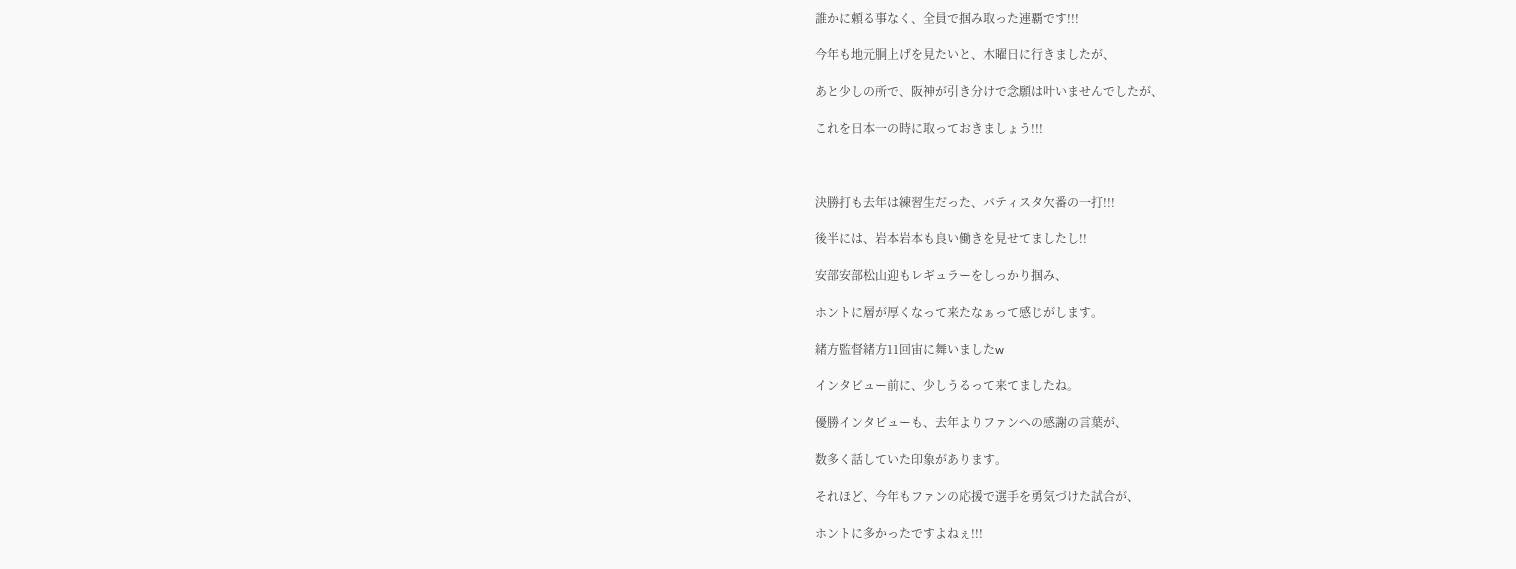誰かに頼る事なく、全員で掴み取った連覇です!!!

今年も地元胴上げを見たいと、木曜日に行きましたが、

あと少しの所で、阪神が引き分けで念願は叶いませんでしたが、

これを日本一の時に取っておきましょう!!!



決勝打も去年は練習生だった、バティスタ欠番の一打!!!

後半には、岩本岩本も良い働きを見せてましたし!!

安部安部松山迎もレギュラーをしっかり掴み、

ホントに層が厚くなって来たなぁって感じがします。

緒方監督緒方11回宙に舞いましたw

インタビュー前に、少しうるって来てましたね。

優勝インタビューも、去年よりファンへの感謝の言葉が、

数多く話していた印象があります。

それほど、今年もファンの応援で選手を勇気づけた試合が、

ホントに多かったですよねぇ!!!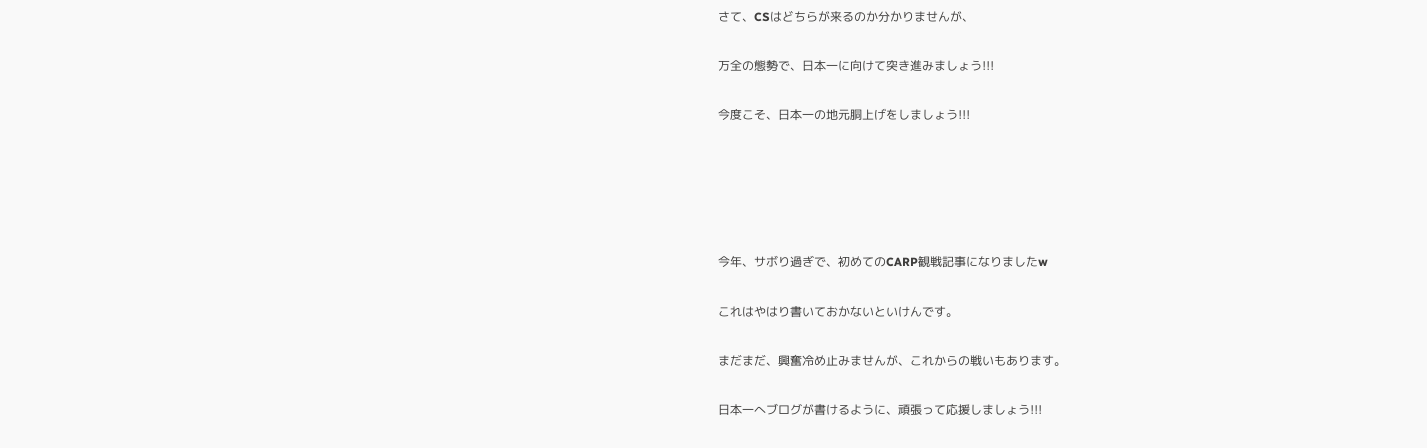さて、CSはどちらが来るのか分かりませんが、

万全の態勢で、日本一に向けて突き進みましょう!!!

今度こそ、日本一の地元胴上げをしましょう!!!





今年、サボり過ぎで、初めてのCARP観戦記事になりましたw

これはやはり書いておかないといけんです。

まだまだ、興奮冷め止みませんが、これからの戦いもあります。

日本一へブログが書けるように、頑張って応援しましょう!!!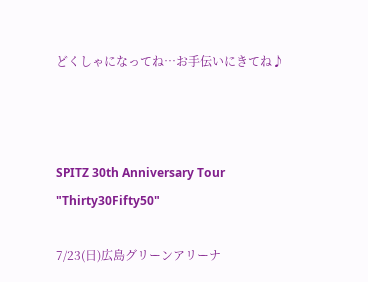どくしゃになってね…お手伝いにきてね♪



SPITZ 30th Anniversary Tour "Thirty30Fifty50"

7/23(日)広島グリーンアリーナ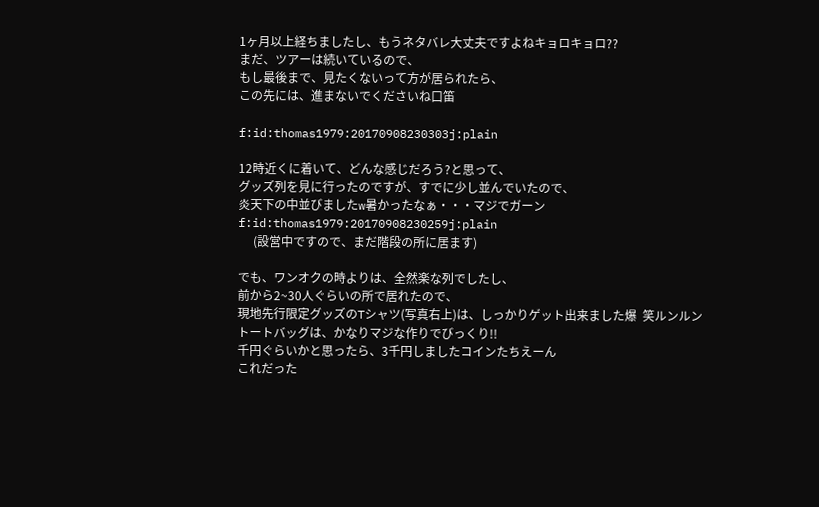1ヶ月以上経ちましたし、もうネタバレ大丈夫ですよねキョロキョロ??
まだ、ツアーは続いているので、
もし最後まで、見たくないって方が居られたら、
この先には、進まないでくださいね口笛

f:id:thomas1979:20170908230303j:plain

12時近くに着いて、どんな感じだろう?と思って、
グッズ列を見に行ったのですが、すでに少し並んでいたので、
炎天下の中並びましたw暑かったなぁ・・・マジでガーン
f:id:thomas1979:20170908230259j:plain
     (設営中ですので、まだ階段の所に居ます)

でも、ワンオクの時よりは、全然楽な列でしたし、
前から2~30人ぐらいの所で居れたので、
現地先行限定グッズのTシャツ(写真右上)は、しっかりゲット出来ました爆  笑ルンルン
トートバッグは、かなりマジな作りでびっくり!!
千円ぐらいかと思ったら、3千円しましたコインたちえーん
これだった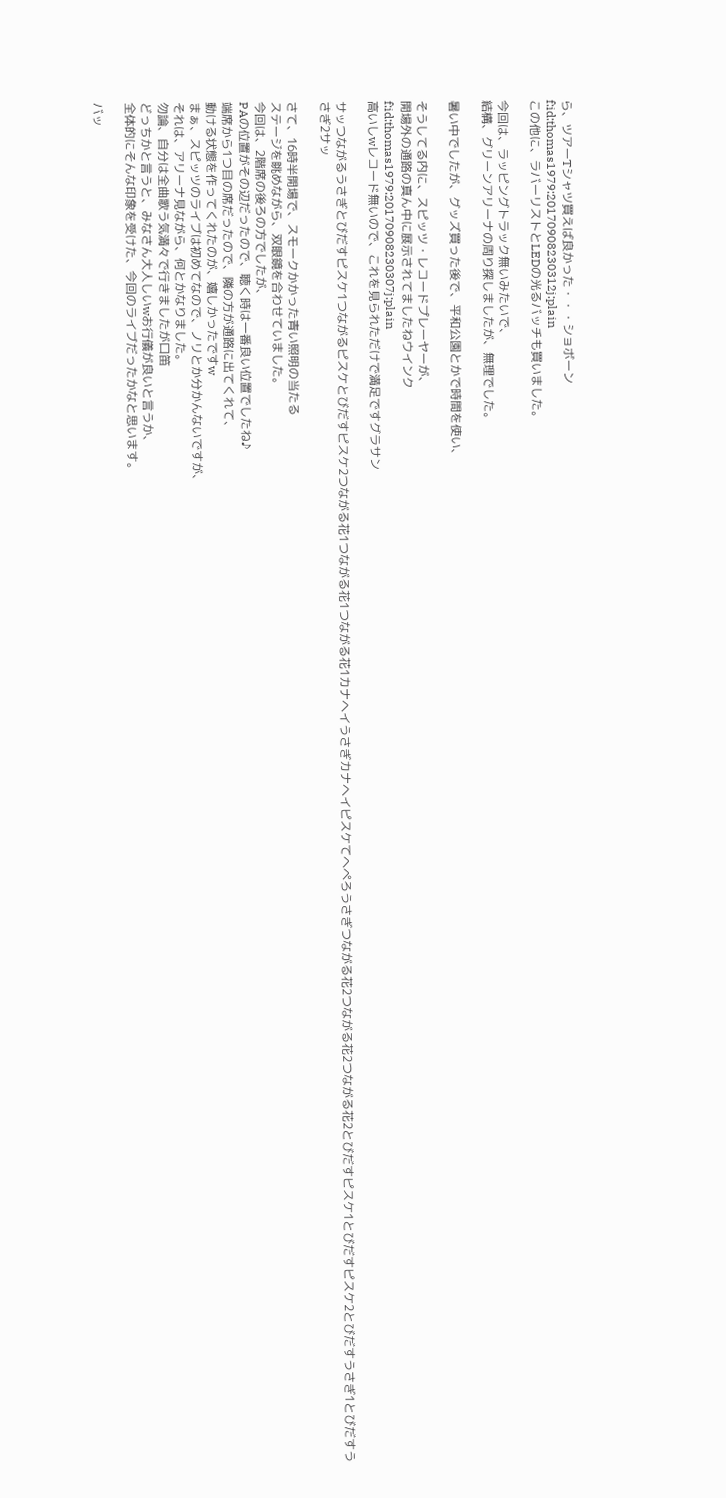ら、ツアーTシャツ買えば良かった・・・ショボーン
f:id:thomas1979:20170908230312j:plain
この他に、ラバーリストとLEDの光るバッチも買いました。

今回は、ラッピングトラック無いみたいで、
結構、グリーンアリーナの周り探しましたが、無理でした。

暑い中でしたが、グッズ買った後で、平和公園とかで時間を使い、

そうしてる内に、スピッツ・レコードプレーヤーが、
開場外の通路の真ん中に展示されてましたねウインク
f:id:thomas1979:20170908230307j:plain
高いしwレコード無いので、これを見られただけで満足ですグラサン

サッつながるうさぎとびだすピスケ1つながるピスケとびだすピスケ2つながる花1つながる花1つながる花1カナヘイうさぎカナヘイピスケてへぺろうさぎつながる花2つながる花2つながる花2とびだすピスケ1とびだすピスケ2とびだすうさぎ1とびだすうさぎ2サッ

さて、16時半開場で、スモークかかった青い照明の当たる
ステージを眺めながら、双眼鏡を合わせていました。
今回は、2階席の後ろの方でしたが、
PAの位置がその辺だったので、聴く時は一番良い位置でしたね♪
端席から1つ目の席だったので、隣の方が通路に出てくれて、
動ける状態を作ってくれたのが、嬉しかったですw
まぁ、スピッツのライブは初めてなので、ノリとか分かんないですが、
それは、アリーナ見ながら、何とかなりました。
勿論、自分は全曲歌う気満々で行きましたが口笛
どっちかと言うと、みなさん大人しいwお行儀が良いと言うか、
全体的にそんな印象を受けた、今回のライブだったかなと思います。

バッ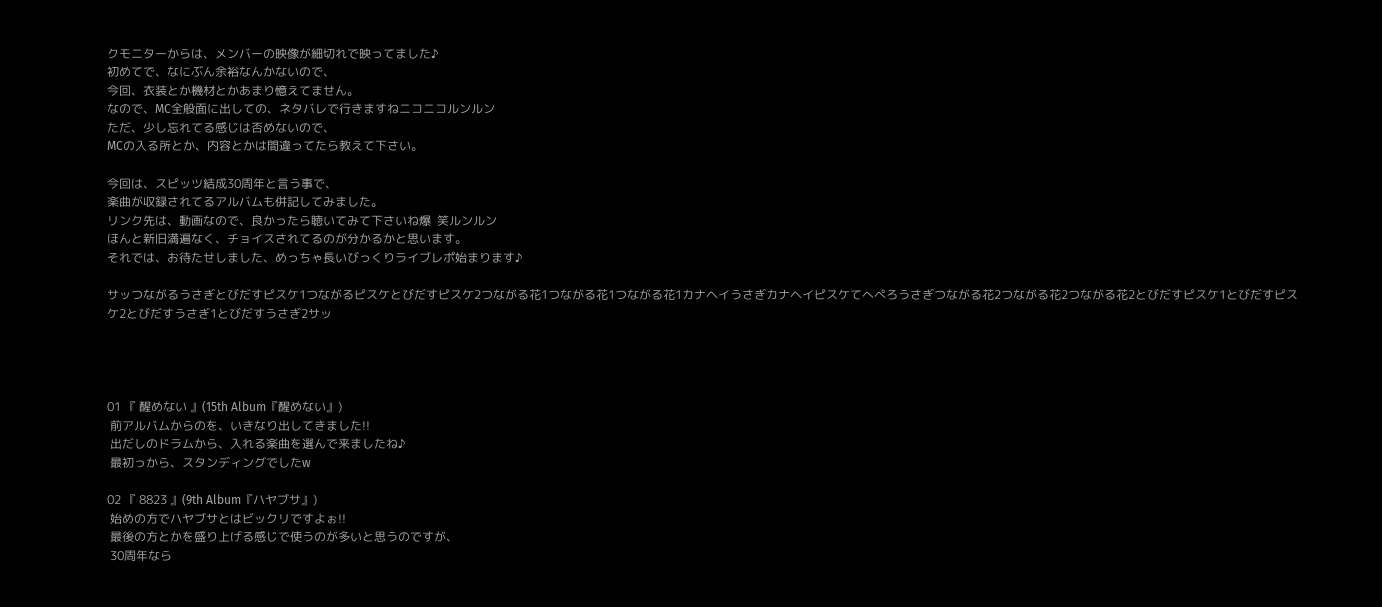クモニターからは、メンバーの映像が細切れで映ってました♪
初めてで、なにぶん余裕なんかないので、
今回、衣装とか機材とかあまり憶えてません。
なので、MC全般面に出しての、ネタバレで行きますねニコニコルンルン
ただ、少し忘れてる感じは否めないので、
MCの入る所とか、内容とかは間違ってたら教えて下さい。

今回は、スピッツ結成30周年と言う事で、
楽曲が収録されてるアルバムも併記してみました。
リンク先は、動画なので、良かったら聴いてみて下さいね爆  笑ルンルン
ほんと新旧満遍なく、チョイスされてるのが分かるかと思います。
それでは、お待たせしました、めっちゃ長いびっくりライブレポ始まります♪

サッつながるうさぎとびだすピスケ1つながるピスケとびだすピスケ2つながる花1つながる花1つながる花1カナヘイうさぎカナヘイピスケてへぺろうさぎつながる花2つながる花2つながる花2とびだすピスケ1とびだすピスケ2とびだすうさぎ1とびだすうさぎ2サッ




01 『 醒めない 』(15th Album『醒めない』)
 前アルバムからのを、いきなり出してきました!!
 出だしのドラムから、入れる楽曲を選んで来ましたね♪
 最初っから、スタンディングでしたw

02 『 8823 』(9th Album『ハヤブサ』)
 始めの方でハヤブサとはビックリですよぉ!!
 最後の方とかを盛り上げる感じで使うのが多いと思うのですが、
 30周年なら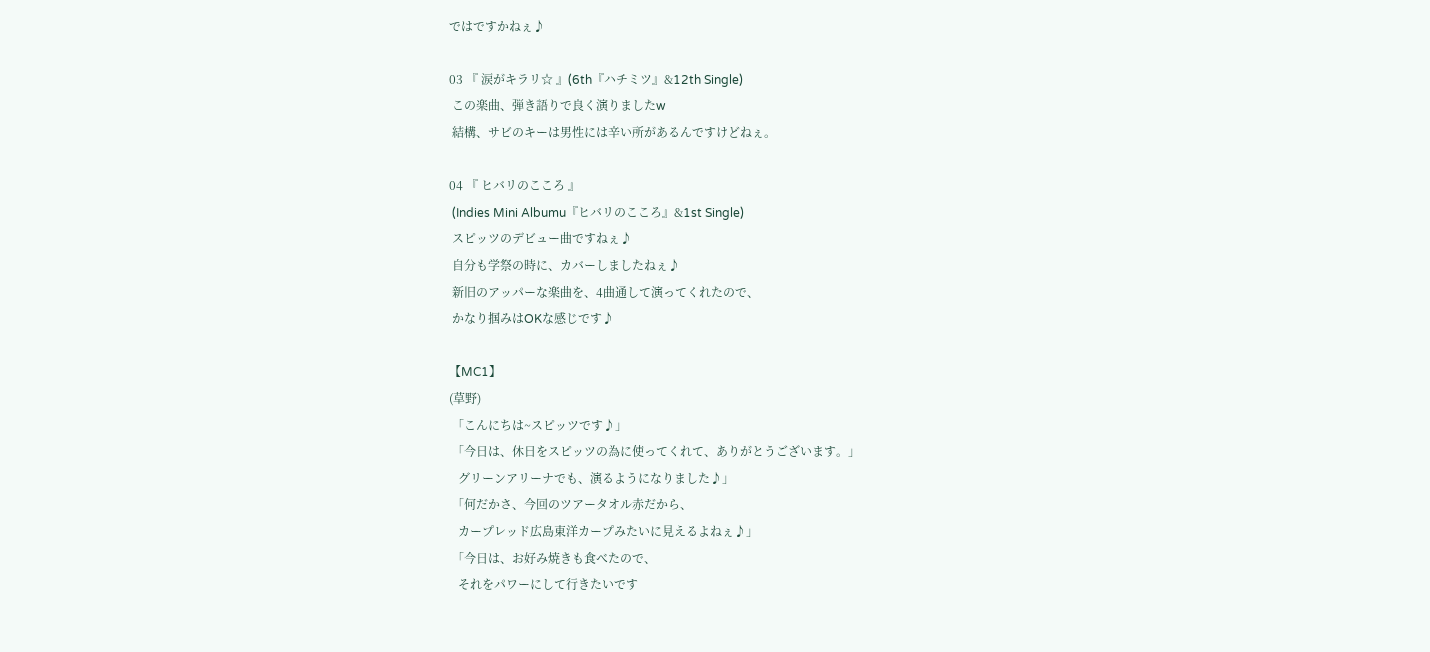ではですかねぇ♪

03 『 涙がキラリ☆ 』(6th『ハチミツ』&12th Single)
 この楽曲、弾き語りで良く演りましたw
 結構、サビのキーは男性には辛い所があるんですけどねぇ。

04 『 ヒバリのこころ 』
 (Indies Mini Albumu『ヒバリのこころ』&1st Single)
 スピッツのデビュー曲ですねぇ♪
 自分も学祭の時に、カバーしましたねぇ♪
 新旧のアッパーな楽曲を、4曲通して演ってくれたので、
 かなり掴みはOKな感じです♪

【MC1】
(草野)
 「こんにちは~スピッツです♪」
 「今日は、休日をスピッツの為に使ってくれて、ありがとうございます。」
   グリーンアリーナでも、演るようになりました♪」
 「何だかさ、今回のツアータオル赤だから、
   カープレッド広島東洋カープみたいに見えるよねぇ♪」
 「今日は、お好み焼きも食べたので、
   それをパワーにして行きたいです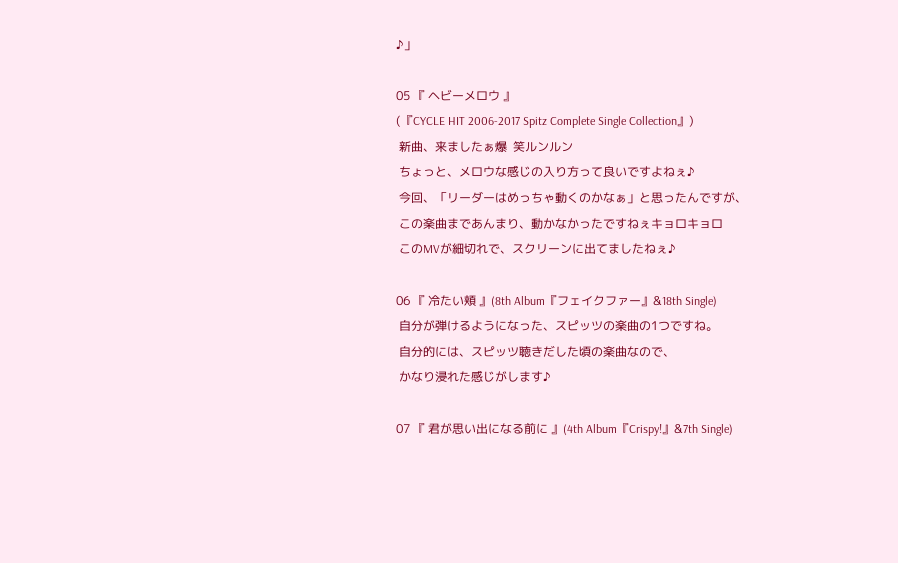♪」

05 『 ヘビーメロウ 』
(『CYCLE HIT 2006-2017 Spitz Complete Single Collection』)
 新曲、来ましたぁ爆  笑ルンルン
 ちょっと、メロウな感じの入り方って良いですよねぇ♪
 今回、「リーダーはめっちゃ動くのかなぁ」と思ったんですが、
 この楽曲まであんまり、動かなかったですねぇキョロキョロ
 このMVが細切れで、スクリーンに出てましたねぇ♪

06 『 冷たい頬 』(8th Album『フェイクファー』&18th Single)
 自分が弾けるようになった、スピッツの楽曲の1つですね。
 自分的には、スピッツ聴きだした頃の楽曲なので、
 かなり浸れた感じがします♪

07 『 君が思い出になる前に 』(4th Album『Crispy!』&7th Single)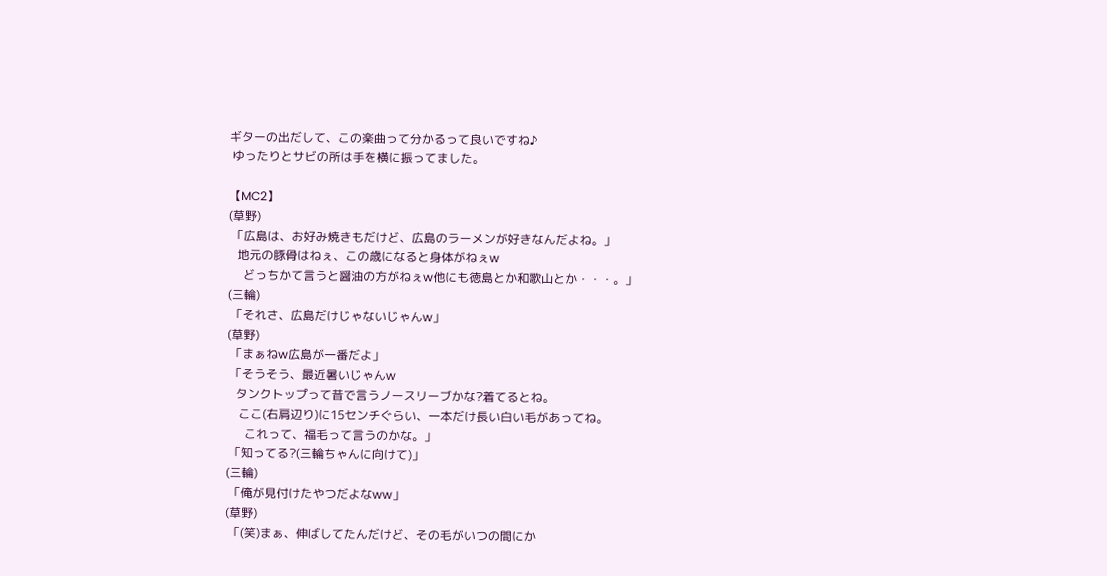ギターの出だして、この楽曲って分かるって良いですね♪
 ゆったりとサビの所は手を横に振ってました。

【MC2】
(草野)
 「広島は、お好み焼きもだけど、広島のラーメンが好きなんだよね。」
   地元の豚骨はねぇ、この歳になると身体がねぇw
     どっちかて言うと醤油の方がねぇw他にも徳島とか和歌山とか・・・。」
(三輪)
 「それさ、広島だけじゃないじゃんw」
(草野)
 「まぁねw広島が一番だよ」
 「そうそう、最近暑いじゃんw
   タンクトップって昔で言うノースリーブかな?着てるとね。
    ここ(右肩辺り)に15センチぐらい、一本だけ長い白い毛があってね。
      これって、福毛って言うのかな。」
 「知ってる?(三輪ちゃんに向けて)」
(三輪)
 「俺が見付けたやつだよなww」
(草野)
 「(笑)まぁ、伸ばしてたんだけど、その毛がいつの間にか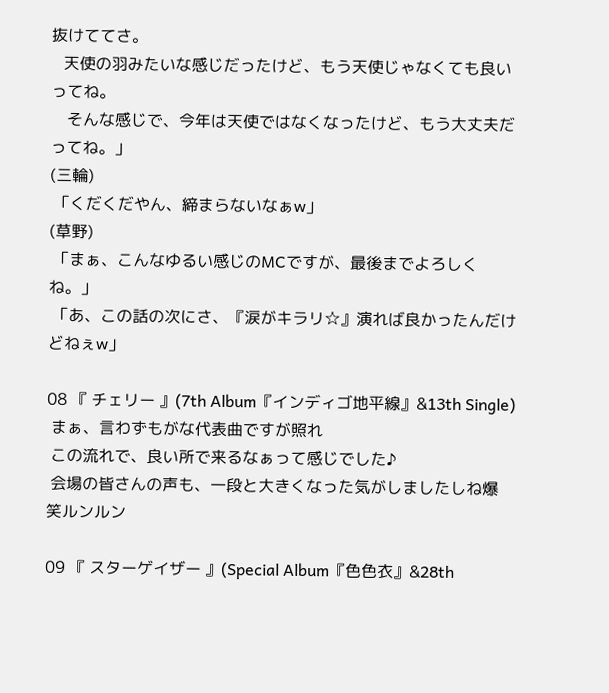抜けててさ。
   天使の羽みたいな感じだったけど、もう天使じゃなくても良いってね。
    そんな感じで、今年は天使ではなくなったけど、もう大丈夫だってね。」
(三輪)
 「くだくだやん、締まらないなぁw」
(草野)
 「まぁ、こんなゆるい感じのMCですが、最後までよろしくね。」
 「あ、この話の次にさ、『涙がキラリ☆』演れば良かったんだけどねぇw」

08 『 チェリー 』(7th Album『インディゴ地平線』&13th Single)
 まぁ、言わずもがな代表曲ですが照れ
 この流れで、良い所で来るなぁって感じでした♪
 会場の皆さんの声も、一段と大きくなった気がしましたしね爆  笑ルンルン

09 『 スターゲイザー 』(Special Album『色色衣』&28th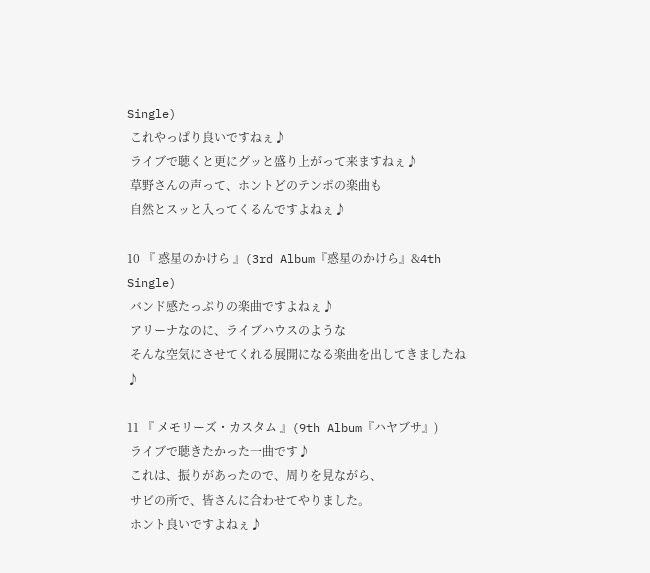Single)
 これやっぱり良いですねぇ♪
 ライブで聴くと更にグッと盛り上がって来ますねぇ♪
 草野さんの声って、ホントどのテンポの楽曲も
 自然とスッと入ってくるんですよねぇ♪

10 『 惑星のかけら 』(3rd Album『惑星のかけら』&4th Single)
 バンド感たっぷりの楽曲ですよねぇ♪
 アリーナなのに、ライブハウスのような
 そんな空気にさせてくれる展開になる楽曲を出してきましたね♪

11 『 メモリーズ・カスタム 』(9th Album『ハヤブサ』)
 ライブで聴きたかった一曲です♪
 これは、振りがあったので、周りを見ながら、
 サビの所で、皆さんに合わせてやりました。
 ホント良いですよねぇ♪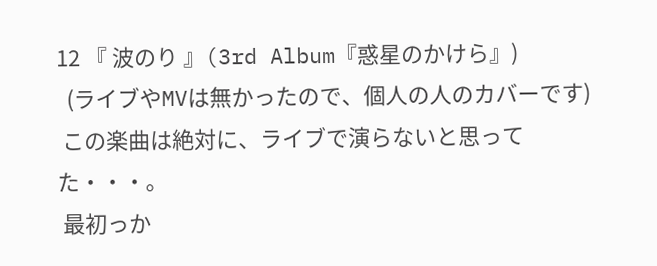12 『 波のり 』(3rd Album『惑星のかけら』)
  (ライブやMVは無かったので、個人の人のカバーです)
 この楽曲は絶対に、ライブで演らないと思ってた・・・。
 最初っか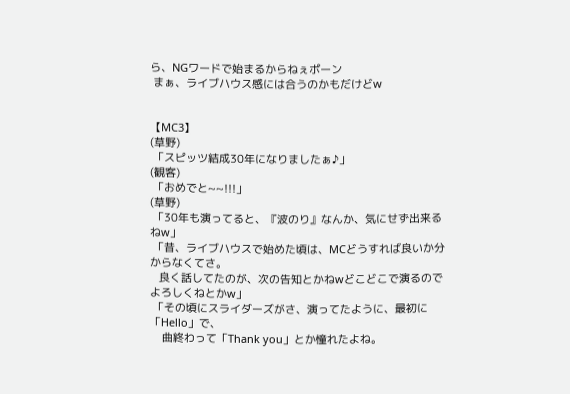ら、NGワードで始まるからねぇポーン
 まぁ、ライブハウス感には合うのかもだけどw


【MC3】
(草野)
 「スピッツ結成30年になりましたぁ♪」
(観客)
 「おめでと~~!!!」
(草野)
 「30年も演ってると、『波のり』なんか、気にせず出来るねw」
 「昔、ライブハウスで始めた頃は、MCどうすれば良いか分からなくてさ。
   良く話してたのが、次の告知とかねwどこどこで演るのでよろしくねとかw」
 「その頃にスライダーズがさ、演ってたように、最初に「Hello」で、
    曲終わって「Thank you」とか憧れたよね。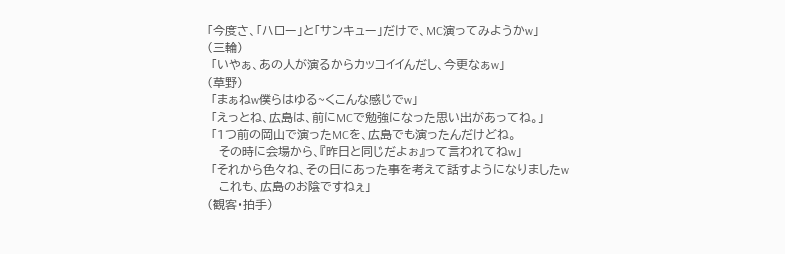「今度さ、「ハロー」と「サンキュー」だけで、MC演ってみようかw」
(三輪)
 「いやぁ、あの人が演るからカッコイイんだし、今更なぁw」
(草野)
 「まぁねw僕らはゆる~くこんな感じでw」
 「えっとね、広島は、前にMCで勉強になった思い出があってね。」
 「1つ前の岡山で演ったMCを、広島でも演ったんだけどね。
   その時に会場から、『昨日と同じだよぉ』って言われてねw」
 「それから色々ね、その日にあった事を考えて話すようになりましたw
   これも、広島のお陰ですねぇ」
(観客・拍手)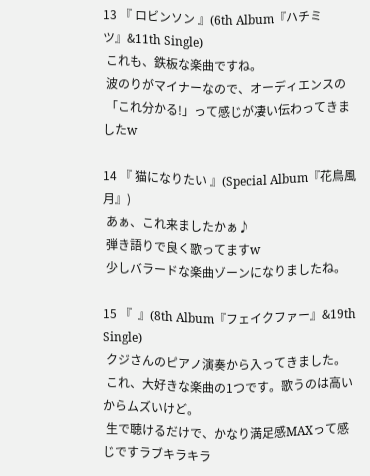13 『 ロビンソン 』(6th Album『ハチミツ』&11th Single)
 これも、鉄板な楽曲ですね。
 波のりがマイナーなので、オーディエンスの
 「これ分かる!」って感じが凄い伝わってきましたw

14 『 猫になりたい 』(Special Album『花鳥風月』)
 あぁ、これ来ましたかぁ♪
 弾き語りで良く歌ってますw
 少しバラードな楽曲ゾーンになりましたね。

15 『  』(8th Album『フェイクファー』&19th Single)
 クジさんのピアノ演奏から入ってきました。
 これ、大好きな楽曲の1つです。歌うのは高いからムズいけど。
 生で聴けるだけで、かなり満足感MAXって感じですラブキラキラ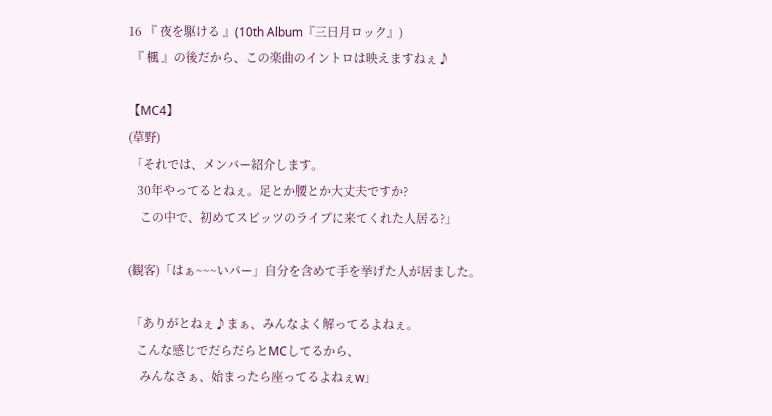16 『 夜を駆ける 』(10th Album『三日月ロック』)
 『 楓 』の後だから、この楽曲のイントロは映えますねぇ♪

【MC4】
(草野)
 「それでは、メンバー紹介します。
   30年やってるとねぇ。足とか腰とか大丈夫ですか?
    この中で、初めてスピッツのライブに来てくれた人居る?」

(観客)「はぁ~~~いパー」自分を含めて手を挙げた人が居ました。

 「ありがとねぇ♪まぁ、みんなよく解ってるよねぇ。
   こんな感じでだらだらとMCしてるから、
    みんなさぁ、始まったら座ってるよねぇw」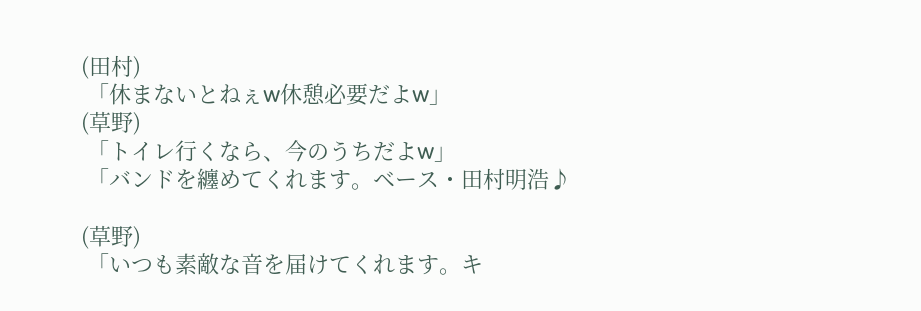(田村)
 「休まないとねぇw休憩必要だよw」
(草野)
 「トイレ行くなら、今のうちだよw」
 「バンドを纏めてくれます。ベース・田村明浩♪

(草野)
 「いつも素敵な音を届けてくれます。キ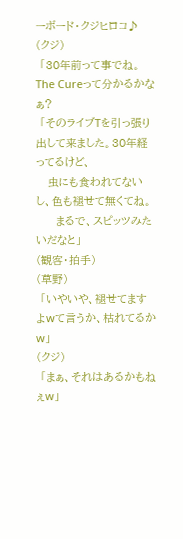ーボード・クジヒロコ♪
(クジ)
 「30年前って事でね。The Cureって分かるかなぁ?
 「そのライブTを引っ張り出して来ました。30年経ってるけど、
   虫にも食われてないし、色も褪せて無くてね。
     まるで、スピッツみたいだなと」
(観客・拍手)
(草野)
 「いやいや、褪せてますよwて言うか、枯れてるかw」
(クジ)
 「まぁ、それはあるかもねぇw」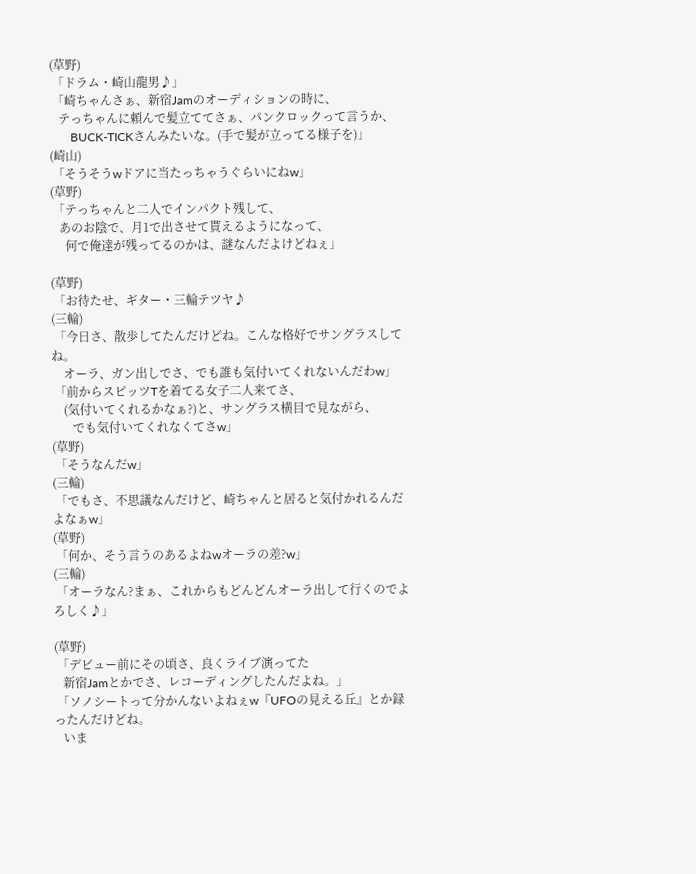(草野)
 「ドラム・崎山龍男♪」
 「崎ちゃんさぁ、新宿Jamのオーディションの時に、
   テっちゃんに頼んで髪立ててさぁ、パンクロックって言うか、
       BUCK-TICKさんみたいな。(手で髪が立ってる様子を)」
(崎山)
 「そうそうwドアに当たっちゃうぐらいにねw」
(草野)
 「テっちゃんと二人でインパクト残して、
   あのお陰で、月1で出させて貰えるようになって、
     何で俺達が残ってるのかは、謎なんだよけどねぇ」

(草野)
 「お待たせ、ギター・三輪テツヤ♪
(三輪)
 「今日さ、散歩してたんだけどね。こんな格好でサングラスしてね。
    オーラ、ガン出しでさ、でも誰も気付いてくれないんだわw」
 「前からスピッツTを着てる女子二人来てさ、
    (気付いてくれるかなぁ?)と、サングラス横目で見ながら、
       でも気付いてくれなくてさw」
(草野)
 「そうなんだw」
(三輪)
 「でもさ、不思議なんだけど、崎ちゃんと居ると気付かれるんだよなぁw」
(草野)
 「何か、そう言うのあるよねwオーラの差?w」
(三輪)
 「オーラなん?まぁ、これからもどんどんオーラ出して行くのでよろしく♪」

(草野)
 「デビュー前にその頃さ、良くライブ演ってた
   新宿Jamとかでさ、レコーディングしたんだよね。」
 「ソノシートって分かんないよねぇw『UFOの見える丘』とか録ったんだけどね。
   いま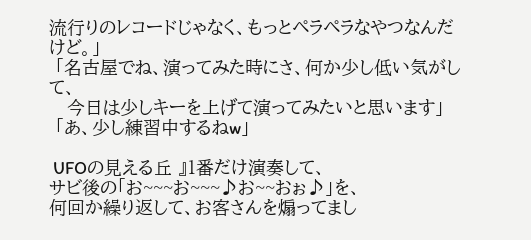流行りのレコードじゃなく、もっとペラペラなやつなんだけど。」
 「名古屋でね、演ってみた時にさ、何か少し低い気がして、
   今日は少しキーを上げて演ってみたいと思います」
 「あ、少し練習中するねw」

 UFOの見える丘 』1番だけ演奏して、
サビ後の「お~~~お~~~♪お~~おぉ♪」を、
何回か繰り返して、お客さんを煽ってまし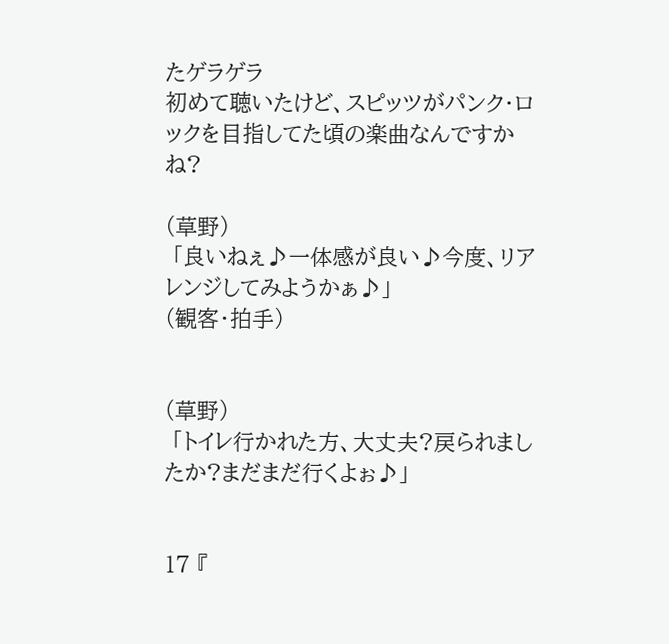たゲラゲラ
初めて聴いたけど、スピッツがパンク・ロックを目指してた頃の楽曲なんですかね?

(草野)
 「良いねぇ♪一体感が良い♪今度、リアレンジしてみようかぁ♪」
(観客・拍手)


(草野)
 「トイレ行かれた方、大丈夫?戻られましたか?まだまだ行くよぉ♪」


17 『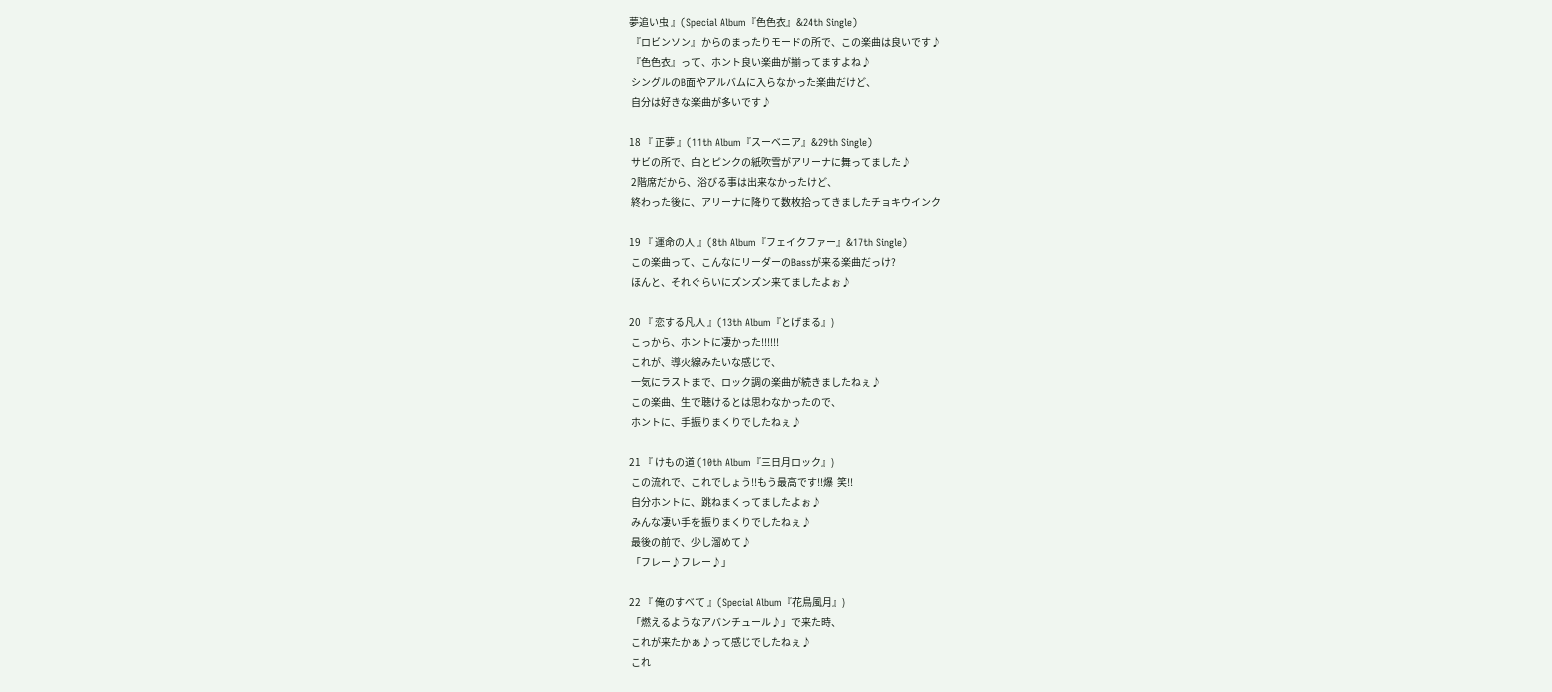夢追い虫 』(Special Album『色色衣』&24th Single)
 『ロビンソン』からのまったりモードの所で、この楽曲は良いです♪
 『色色衣』って、ホント良い楽曲が揃ってますよね♪
 シングルのB面やアルバムに入らなかった楽曲だけど、
 自分は好きな楽曲が多いです♪

18 『 正夢 』(11th Album『スーベニア』&29th Single)
 サビの所で、白とピンクの紙吹雪がアリーナに舞ってました♪
 2階席だから、浴びる事は出来なかったけど、
 終わった後に、アリーナに降りて数枚拾ってきましたチョキウインク

19 『 運命の人 』(8th Album『フェイクファー』&17th Single)
 この楽曲って、こんなにリーダーのBassが来る楽曲だっけ?
 ほんと、それぐらいにズンズン来てましたよぉ♪

20 『 恋する凡人 』(13th Album『とげまる』)
 こっから、ホントに凄かった!!!!!!
 これが、導火線みたいな感じで、
 一気にラストまで、ロック調の楽曲が続きましたねぇ♪
 この楽曲、生で聴けるとは思わなかったので、
 ホントに、手振りまくりでしたねぇ♪

21 『 けもの道 (10th Album『三日月ロック』)
 この流れで、これでしょう!!もう最高です!!爆  笑!!
 自分ホントに、跳ねまくってましたよぉ♪
 みんな凄い手を振りまくりでしたねぇ♪
 最後の前で、少し溜めて♪
 「フレー♪フレー♪」

22 『 俺のすべて 』(Special Album『花鳥風月』)
 「燃えるようなアバンチュール♪」で来た時、
 これが来たかぁ♪って感じでしたねぇ♪
 これ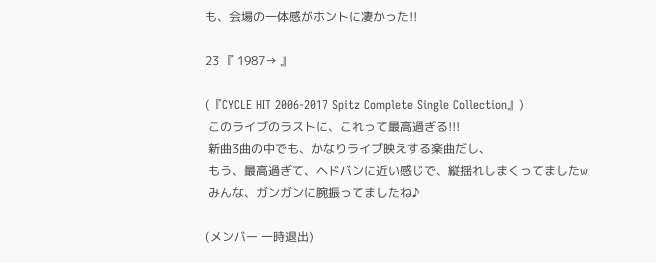も、会場の一体感がホントに凄かった!!

23 『 1987→ 』

(『CYCLE HIT 2006-2017 Spitz Complete Single Collection』)
 このライブのラストに、これって最高過ぎる!!!
 新曲3曲の中でも、かなりライブ映えする楽曲だし、
 もう、最高過ぎて、ヘドバンに近い感じで、縦揺れしまくってましたw
 みんな、ガンガンに腕振ってましたね♪

(メンバー 一時退出)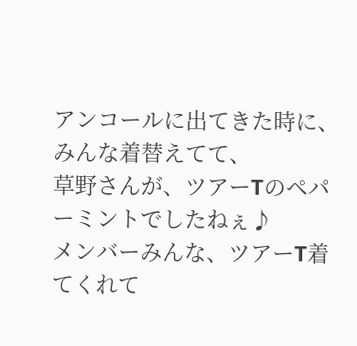アンコールに出てきた時に、みんな着替えてて、
草野さんが、ツアーTのペパーミントでしたねぇ♪
メンバーみんな、ツアーT着てくれて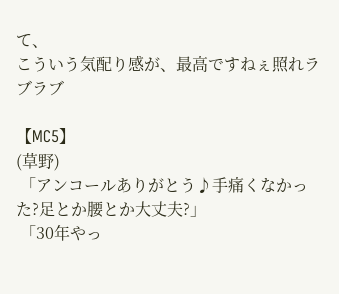て、
こういう気配り感が、最高ですねぇ照れラブラブ

【MC5】
(草野)
 「アンコールありがとう♪手痛くなかった?足とか腰とか大丈夫?」
 「30年やっ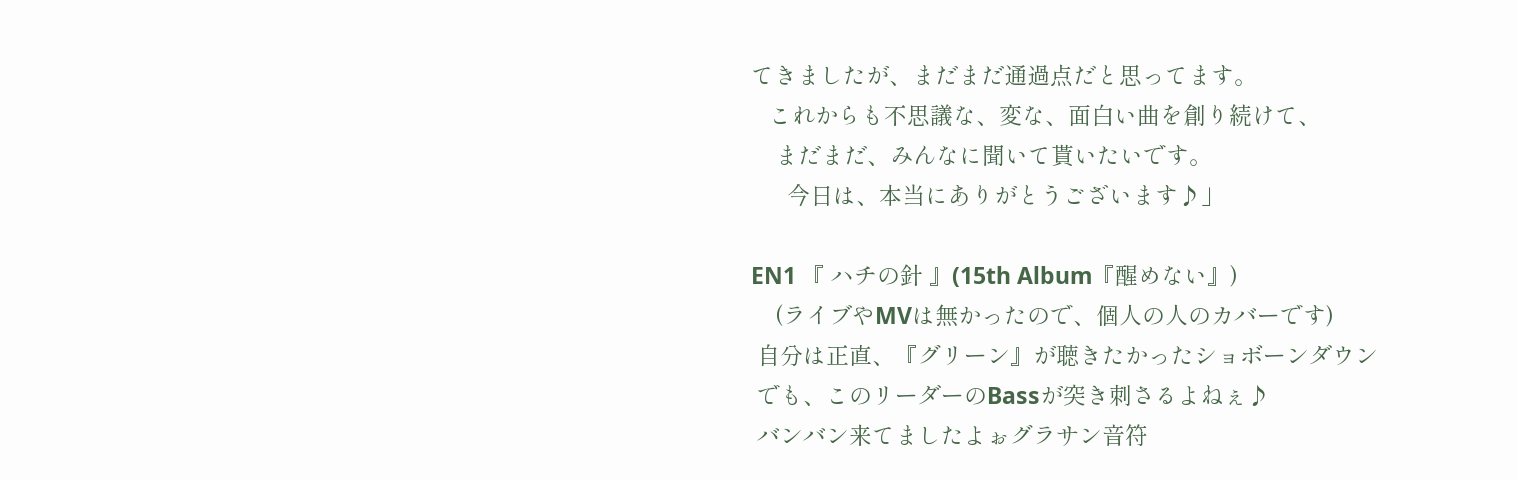てきましたが、まだまだ通過点だと思ってます。
   これからも不思議な、変な、面白い曲を創り続けて、
    まだまだ、みんなに聞いて貰いたいです。
      今日は、本当にありがとうございます♪」

EN1 『 ハチの針 』(15th Album『醒めない』)
    (ライブやMVは無かったので、個人の人のカバーです)
 自分は正直、『グリーン』が聴きたかったショボーンダウン
 でも、このリーダーのBassが突き刺さるよねぇ♪
 バンバン来てましたよぉグラサン音符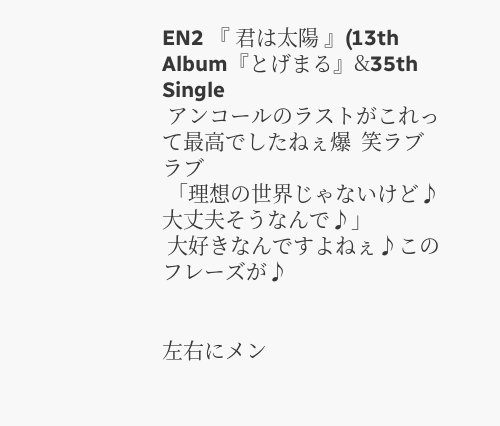EN2 『 君は太陽 』(13th Album『とげまる』&35th Single
 アンコールのラストがこれって最高でしたねぇ爆  笑ラブラブ
 「理想の世界じゃないけど♪大丈夫そうなんで♪」
 大好きなんですよねぇ♪このフレーズが♪


左右にメン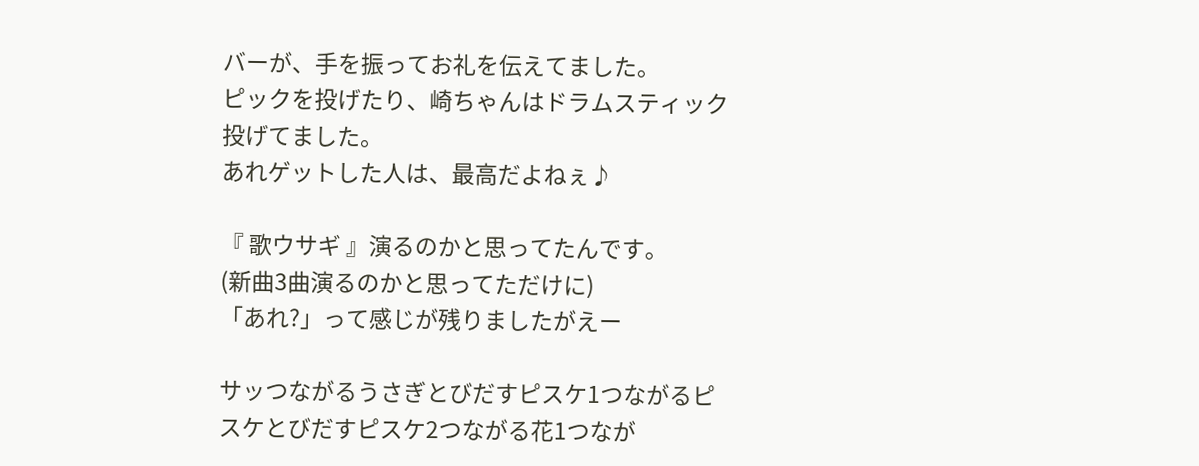バーが、手を振ってお礼を伝えてました。
ピックを投げたり、崎ちゃんはドラムスティック投げてました。
あれゲットした人は、最高だよねぇ♪

『 歌ウサギ 』演るのかと思ってたんです。
(新曲3曲演るのかと思ってただけに)
「あれ?」って感じが残りましたがえー

サッつながるうさぎとびだすピスケ1つながるピスケとびだすピスケ2つながる花1つなが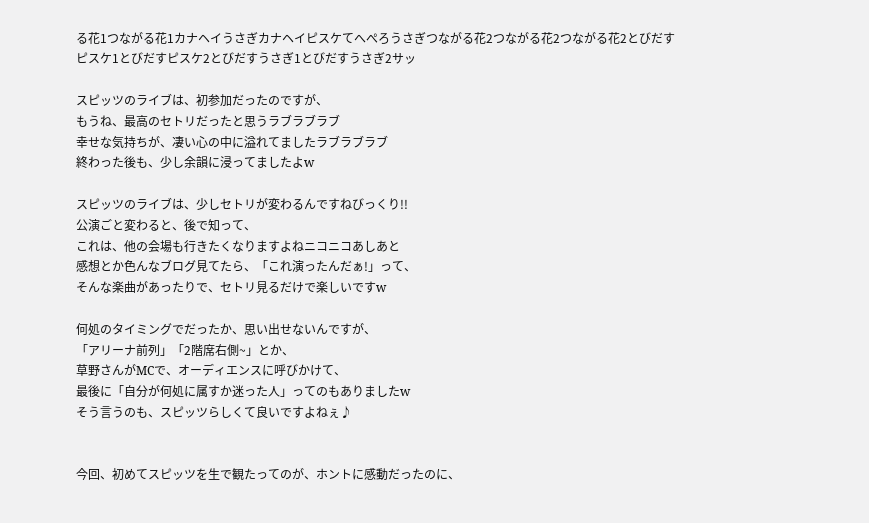る花1つながる花1カナヘイうさぎカナヘイピスケてへぺろうさぎつながる花2つながる花2つながる花2とびだすピスケ1とびだすピスケ2とびだすうさぎ1とびだすうさぎ2サッ

スピッツのライブは、初参加だったのですが、
もうね、最高のセトリだったと思うラブラブラブ
幸せな気持ちが、凄い心の中に溢れてましたラブラブラブ
終わった後も、少し余韻に浸ってましたよw

スピッツのライブは、少しセトリが変わるんですねびっくり!!
公演ごと変わると、後で知って、
これは、他の会場も行きたくなりますよねニコニコあしあと
感想とか色んなブログ見てたら、「これ演ったんだぁ!」って、
そんな楽曲があったりで、セトリ見るだけで楽しいですw

何処のタイミングでだったか、思い出せないんですが、
「アリーナ前列」「2階席右側~」とか、
草野さんがMCで、オーディエンスに呼びかけて、
最後に「自分が何処に属すか迷った人」ってのもありましたw
そう言うのも、スピッツらしくて良いですよねぇ♪


今回、初めてスピッツを生で観たってのが、ホントに感動だったのに、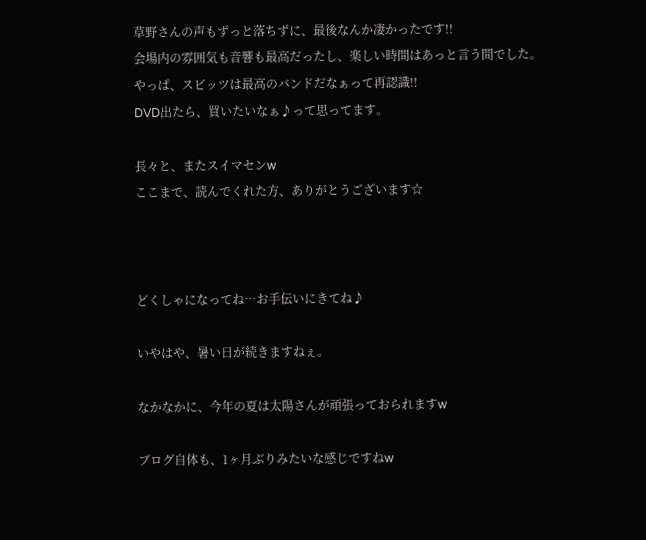草野さんの声もずっと落ちずに、最後なんか凄かったです!!
会場内の雰囲気も音響も最高だったし、楽しい時間はあっと言う間でした。
やっぱ、スピッツは最高のバンドだなぁって再認識!!
DVD出たら、買いたいなぁ♪って思ってます。

長々と、またスイマセンw
ここまで、読んでくれた方、ありがとうございます☆



どくしゃになってね…お手伝いにきてね♪

いやはや、暑い日が続きますねぇ。

なかなかに、今年の夏は太陽さんが頑張っておられますw

ブログ自体も、1ヶ月ぶりみたいな感じですねw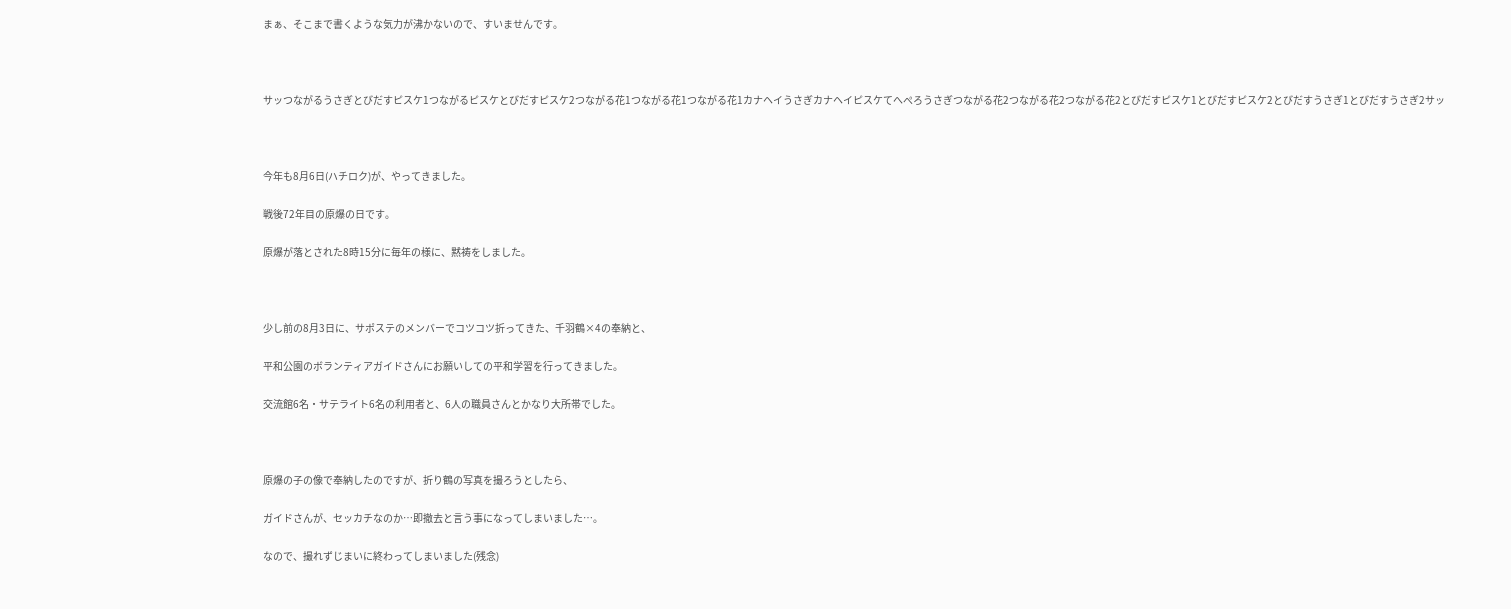まぁ、そこまで書くような気力が沸かないので、すいませんです。



サッつながるうさぎとびだすピスケ1つながるピスケとびだすピスケ2つながる花1つながる花1つながる花1カナヘイうさぎカナヘイピスケてへぺろうさぎつながる花2つながる花2つながる花2とびだすピスケ1とびだすピスケ2とびだすうさぎ1とびだすうさぎ2サッ



今年も8月6日(ハチロク)が、やってきました。

戦後72年目の原爆の日です。

原爆が落とされた8時15分に毎年の様に、黙祷をしました。



少し前の8月3日に、サポステのメンバーでコツコツ折ってきた、千羽鶴×4の奉納と、

平和公園のボランティアガイドさんにお願いしての平和学習を行ってきました。

交流館6名・サテライト6名の利用者と、6人の職員さんとかなり大所帯でした。



原爆の子の像で奉納したのですが、折り鶴の写真を撮ろうとしたら、

ガイドさんが、セッカチなのか…即撤去と言う事になってしまいました…。

なので、撮れずじまいに終わってしまいました(残念)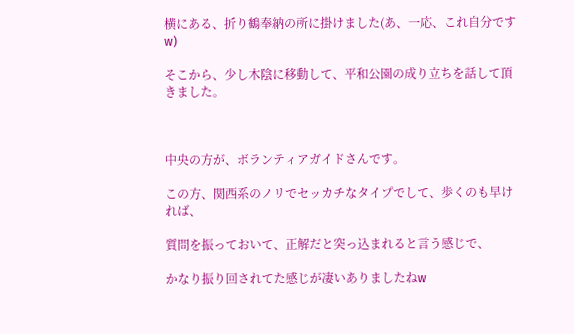横にある、折り鶴奉納の所に掛けました(あ、一応、これ自分ですw)

そこから、少し木陰に移動して、平和公園の成り立ちを話して頂きました。



中央の方が、ボランティアガイドさんです。

この方、関西系のノリでセッカチなタイプでして、歩くのも早ければ、

質問を振っておいて、正解だと突っ込まれると言う感じで、

かなり振り回されてた感じが凄いありましたねw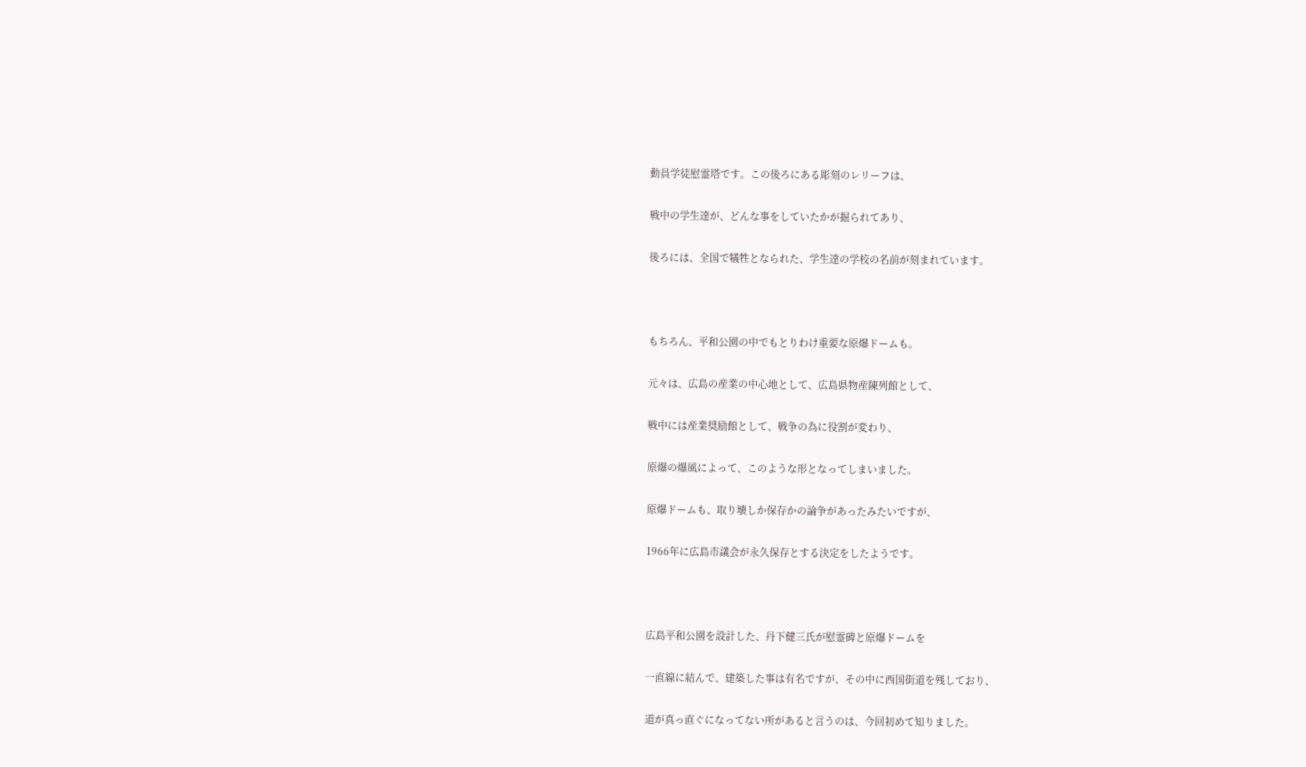動員学徒慰霊塔です。この後ろにある彫刻のレリーフは、

戦中の学生達が、どんな事をしていたかが掘られてあり、

後ろには、全国で犠牲となられた、学生達の学校の名前が刻まれています。



もちろん、平和公園の中でもとりわけ重要な原爆ドームも。

元々は、広島の産業の中心地として、広島県物産陳列館として、

戦中には産業奨励館として、戦争の為に役割が変わり、

原爆の爆風によって、このような形となってしまいました。

原爆ドームも、取り壊しか保存かの論争があったみたいですが、

1966年に広島市議会が永久保存とする決定をしたようです。



広島平和公園を設計した、丹下健三氏が慰霊碑と原爆ドームを

一直線に結んで、建築した事は有名ですが、その中に西国街道を残しており、

道が真っ直ぐになってない所があると言うのは、今回初めて知りました。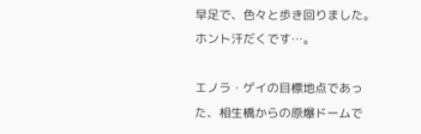早足で、色々と歩き回りました。ホント汗だくです…。

エノラ・ゲイの目標地点であった、相生橋からの原爆ドームで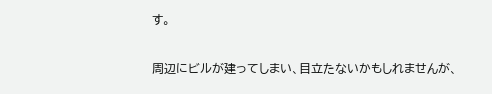す。

周辺にビルが建ってしまい、目立たないかもしれませんが、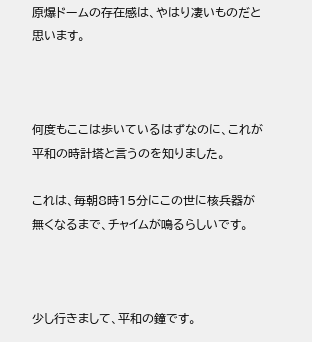原爆ドームの存在感は、やはり凄いものだと思います。



何度もここは歩いているはずなのに、これが平和の時計塔と言うのを知りました。

これは、毎朝8時15分にこの世に核兵器が無くなるまで、チャイムが鳴るらしいです。



少し行きまして、平和の鐘です。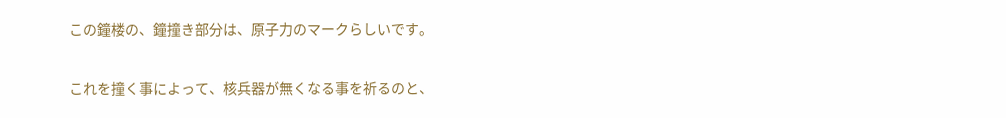この鐘楼の、鐘撞き部分は、原子力のマークらしいです。

これを撞く事によって、核兵器が無くなる事を祈るのと、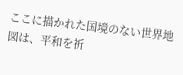ここに描かれた国境のない世界地図は、平和を祈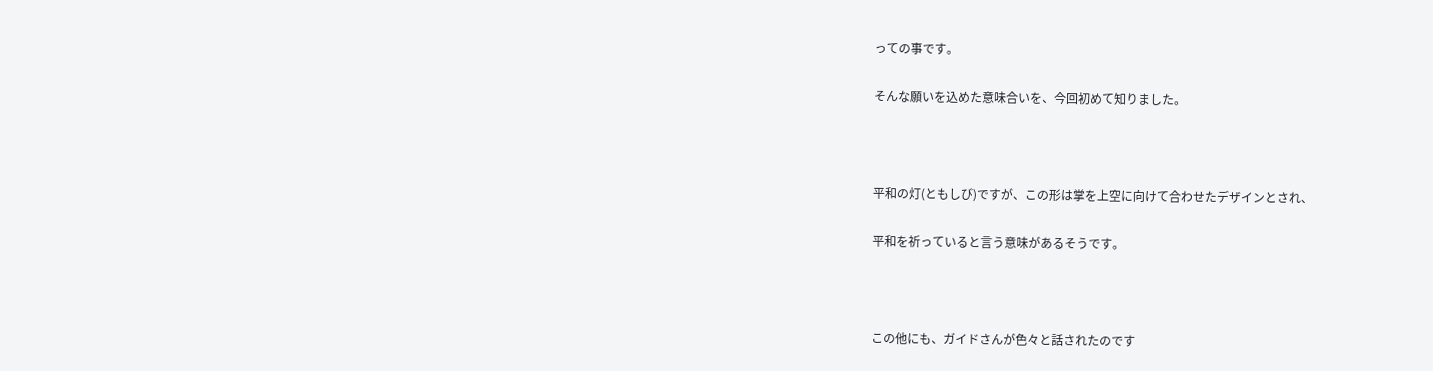っての事です。

そんな願いを込めた意味合いを、今回初めて知りました。



平和の灯(ともしび)ですが、この形は掌を上空に向けて合わせたデザインとされ、

平和を祈っていると言う意味があるそうです。



この他にも、ガイドさんが色々と話されたのです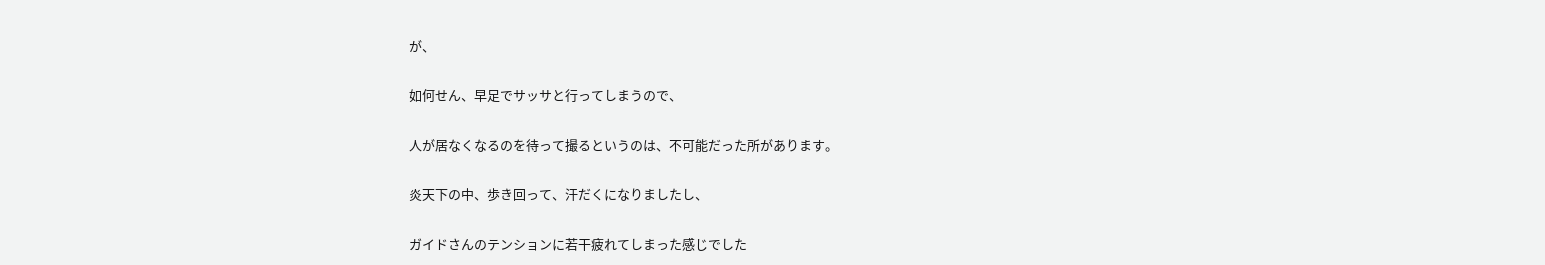が、

如何せん、早足でサッサと行ってしまうので、

人が居なくなるのを待って撮るというのは、不可能だった所があります。

炎天下の中、歩き回って、汗だくになりましたし、

ガイドさんのテンションに若干疲れてしまった感じでした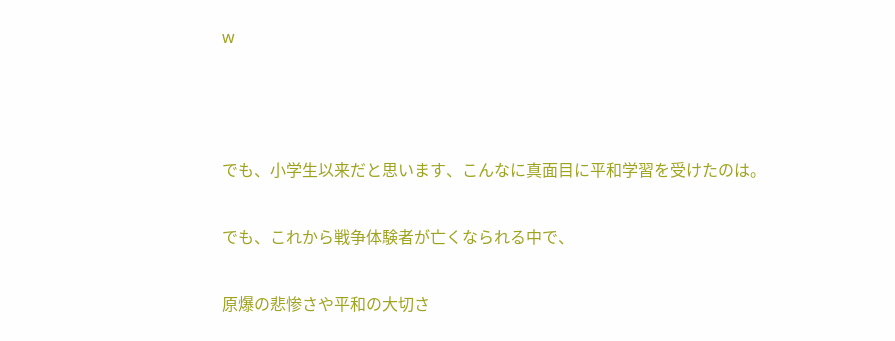w



でも、小学生以来だと思います、こんなに真面目に平和学習を受けたのは。

でも、これから戦争体験者が亡くなられる中で、

原爆の悲惨さや平和の大切さ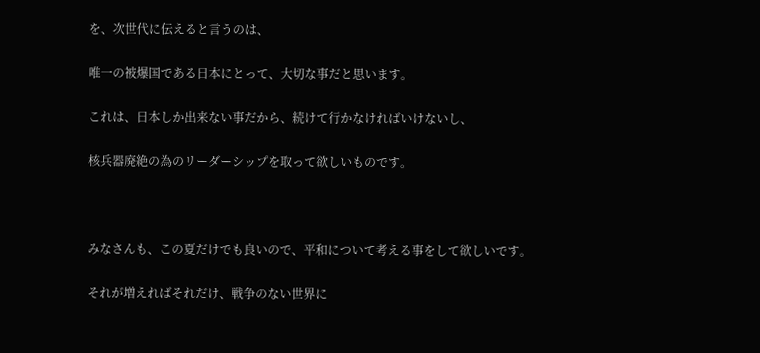を、次世代に伝えると言うのは、

唯一の被爆国である日本にとって、大切な事だと思います。

これは、日本しか出来ない事だから、続けて行かなければいけないし、

核兵器廃絶の為のリーダーシップを取って欲しいものです。



みなさんも、この夏だけでも良いので、平和について考える事をして欲しいです。

それが増えればそれだけ、戦争のない世界に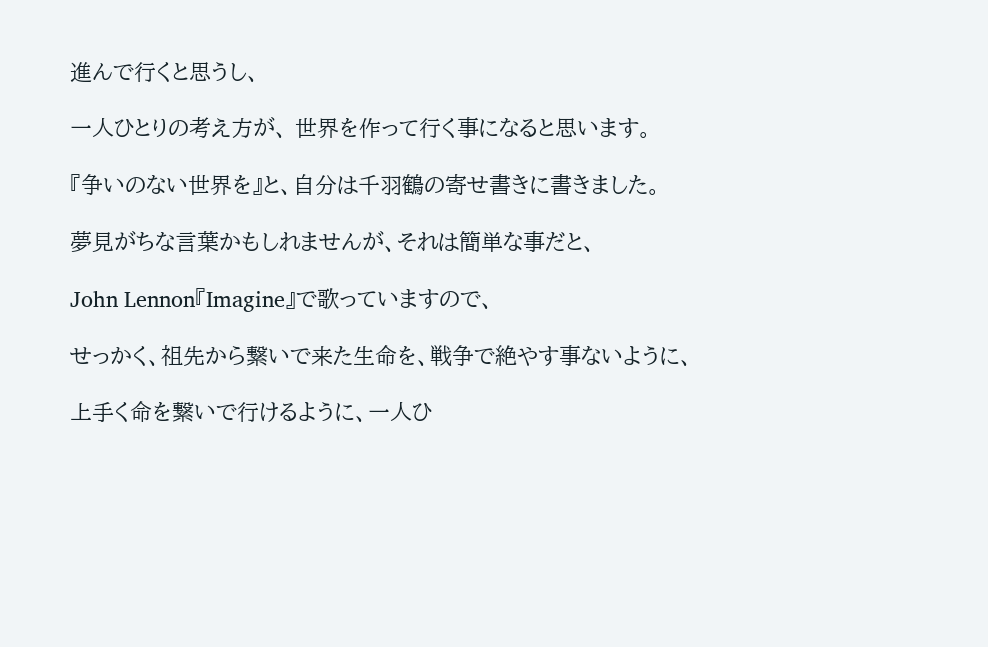進んで行くと思うし、

一人ひとりの考え方が、 世界を作って行く事になると思います。

『争いのない世界を』と、自分は千羽鶴の寄せ書きに書きました。

夢見がちな言葉かもしれませんが、それは簡単な事だと、

John Lennon『Imagine』で歌っていますので、

せっかく、祖先から繋いで来た生命を、戦争で絶やす事ないように、

上手く命を繋いで行けるように、一人ひ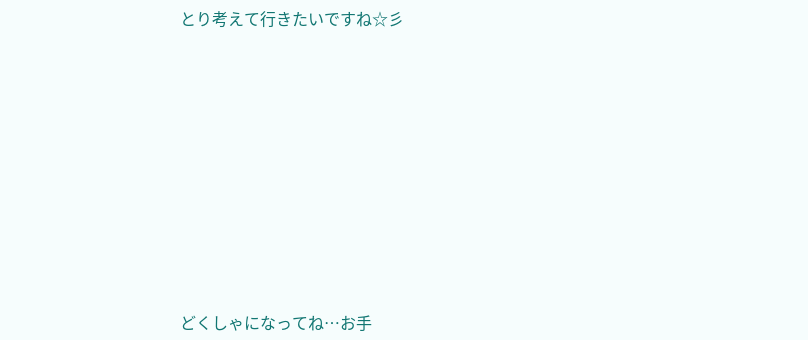とり考えて行きたいですね☆彡











どくしゃになってね…お手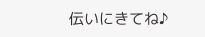伝いにきてね♪